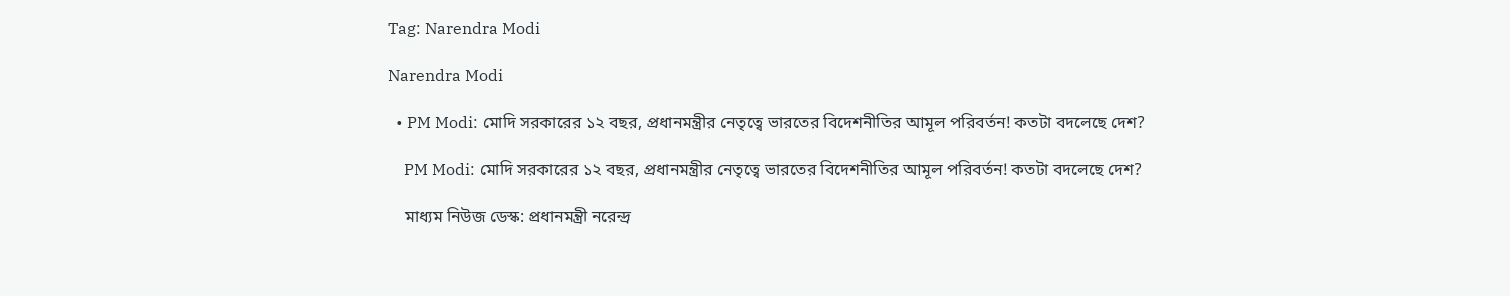Tag: Narendra Modi

Narendra Modi

  • PM Modi: মোদি সরকারের ১২ বছর, প্রধানমন্ত্রীর নেতৃত্বে ভারতের বিদেশনীতির আমূল পরিবর্তন! কতটা বদলেছে দেশ?

    PM Modi: মোদি সরকারের ১২ বছর, প্রধানমন্ত্রীর নেতৃত্বে ভারতের বিদেশনীতির আমূল পরিবর্তন! কতটা বদলেছে দেশ?

    মাধ্যম নিউজ ডেস্ক: প্রধানমন্ত্রী নরেন্দ্র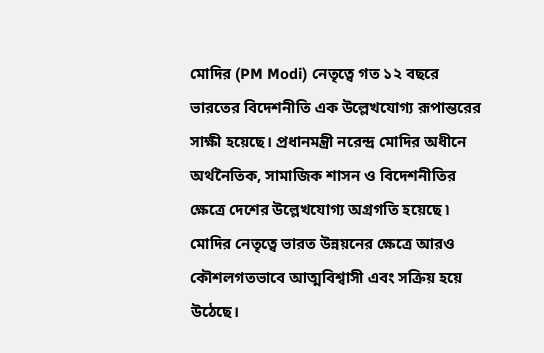মোদির (PM Modi) নেতৃত্বে গত ১২ বছরে ভারতের বিদেশনীতি এক উল্লেখযোগ্য রূপান্তরের সাক্ষী হয়েছে। প্রধানমন্ত্রী নরেন্দ্র মোদির অধীনে অর্থনৈতিক, সামাজিক শাসন ও বিদেশনীতির ক্ষেত্রে দেশের উল্লেখযোগ্য অগ্রগতি হয়েছে ৷ মোদির নেতৃত্বে ভারত উন্নয়নের ক্ষেত্রে আরও কৌশলগতভাবে আত্মবিশ্বাসী এবং সক্রিয় হয়ে উঠেছে।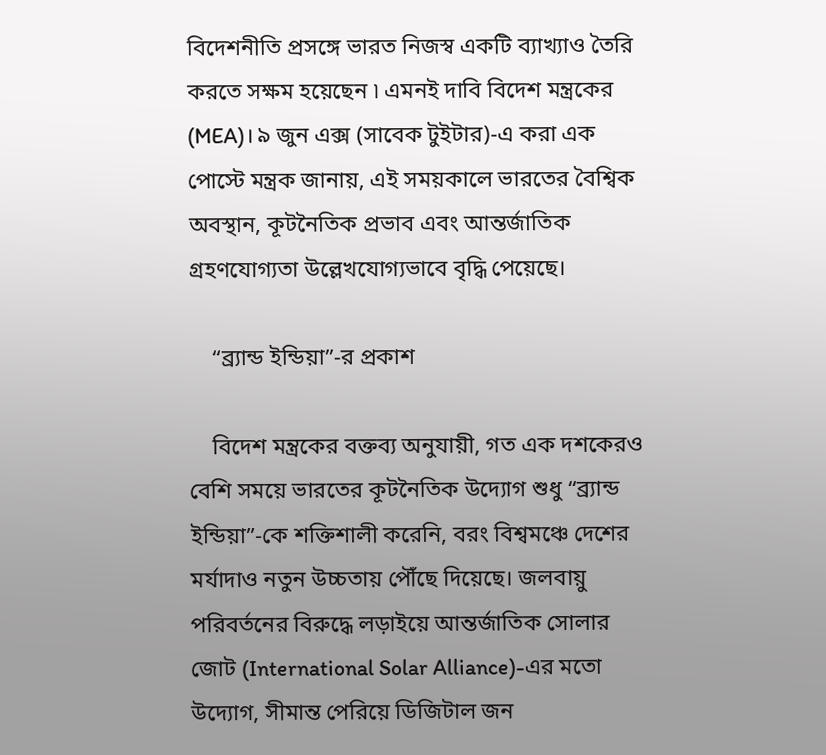বিদেশনীতি প্রসঙ্গে ভারত নিজস্ব একটি ব্যাখ্যাও তৈরি করতে সক্ষম হয়েছেন ৷ এমনই দাবি বিদেশ মন্ত্রকের (MEA)। ৯ জুন এক্স (সাবেক টুইটার)-এ করা এক পোস্টে মন্ত্রক জানায়, এই সময়কালে ভারতের বৈশ্বিক অবস্থান, কূটনৈতিক প্রভাব এবং আন্তর্জাতিক গ্রহণযোগ্যতা উল্লেখযোগ্যভাবে বৃদ্ধি পেয়েছে।

    “ব্র্যান্ড ইন্ডিয়া”-র প্রকাশ

    বিদেশ মন্ত্রকের বক্তব্য অনুযায়ী, গত এক দশকেরও বেশি সময়ে ভারতের কূটনৈতিক উদ্যোগ শুধু “ব্র্যান্ড ইন্ডিয়া”-কে শক্তিশালী করেনি, বরং বিশ্বমঞ্চে দেশের মর্যাদাও নতুন উচ্চতায় পৌঁছে দিয়েছে। জলবায়ু পরিবর্তনের বিরুদ্ধে লড়াইয়ে আন্তর্জাতিক সোলার জোট (International Solar Alliance)-এর মতো উদ্যোগ, সীমান্ত পেরিয়ে ডিজিটাল জন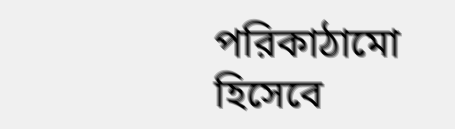পরিকাঠামো হিসেবে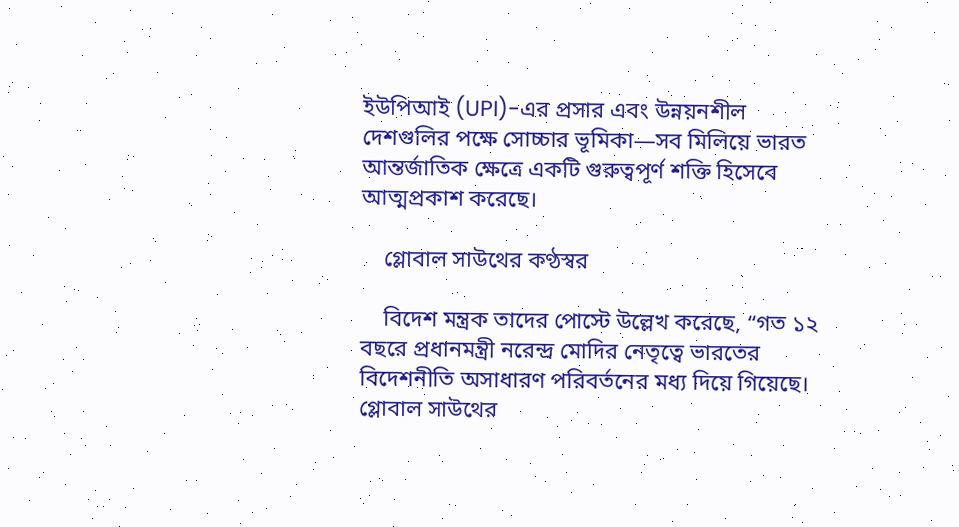ইউপিআই (UPI)-এর প্রসার এবং উন্নয়নশীল দেশগুলির পক্ষে সোচ্চার ভূমিকা—সব মিলিয়ে ভারত আন্তর্জাতিক ক্ষেত্রে একটি গুরুত্বপূর্ণ শক্তি হিসেবে আত্মপ্রকাশ করেছে।

    গ্লোবাল সাউথের কণ্ঠস্বর

    বিদেশ মন্ত্রক তাদের পোস্টে উল্লেখ করেছে, “গত ১২ বছরে প্রধানমন্ত্রী নরেন্দ্র মোদির নেতৃত্বে ভারতের বিদেশনীতি অসাধারণ পরিবর্তনের মধ্য দিয়ে গিয়েছে। গ্লোবাল সাউথের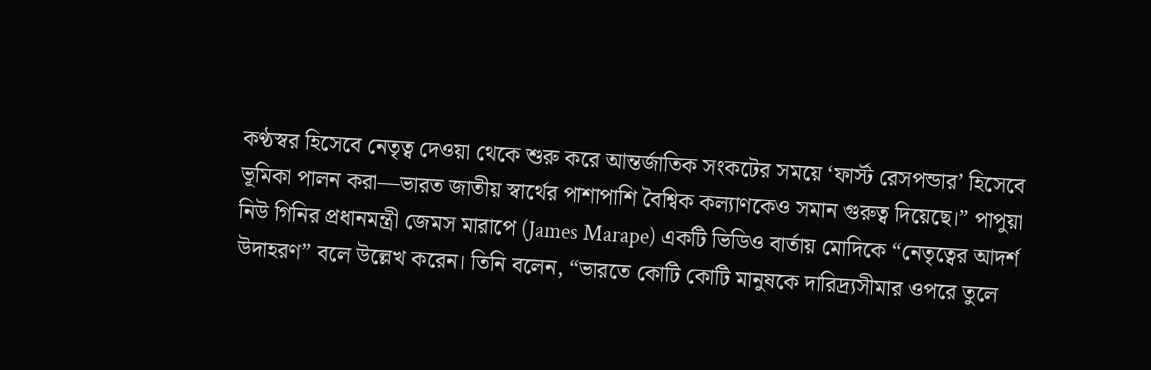কণ্ঠস্বর হিসেবে নেতৃত্ব দেওয়া থেকে শুরু করে আন্তর্জাতিক সংকটের সময়ে ‘ফার্স্ট রেসপন্ডার’ হিসেবে ভূমিকা পালন করা—ভারত জাতীয় স্বার্থের পাশাপাশি বৈশ্বিক কল্যাণকেও সমান গুরুত্ব দিয়েছে।” পাপুয়া নিউ গিনির প্রধানমন্ত্রী জেমস মারাপে (James Marape) একটি ভিডিও বার্তায় মোদিকে “নেতৃত্বের আদর্শ উদাহরণ” বলে উল্লেখ করেন। তিনি বলেন, “ভারতে কোটি কোটি মানুষকে দারিদ্র্যসীমার ওপরে তুলে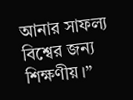আনার সাফল্য বিশ্বের জন্য শিক্ষণীয়।”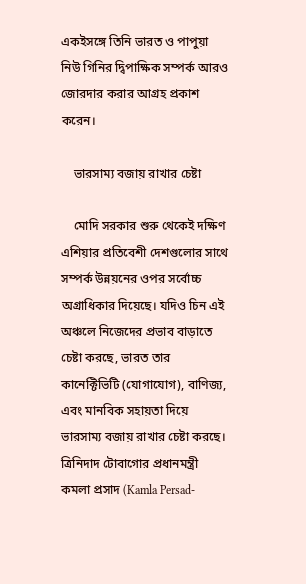একইসঙ্গে তিনি ভারত ও পাপুয়া নিউ গিনির দ্বিপাক্ষিক সম্পর্ক আরও জোরদার করার আগ্রহ প্রকাশ করেন।

    ভারসাম্য বজায় রাখার চেষ্টা

    মোদি সরকার শুরু থেকেই দক্ষিণ এশিয়ার প্রতিবেশী দেশগুলোর সাথে সম্পর্ক উন্নয়নের ওপর সর্বোচ্চ অগ্রাধিকার দিয়েছে। যদিও চিন এই অঞ্চলে নিজেদের প্রভাব বাড়াতে চেষ্টা করছে, ভারত তার কানেক্টিভিটি (যোগাযোগ), বাণিজ্য, এবং মানবিক সহায়তা দিয়ে ভারসাম্য বজায় রাখার চেষ্টা করছে। ত্রিনিদাদ টোবাগোর প্রধানমন্ত্রী কমলা প্রসাদ (Kamla Persad-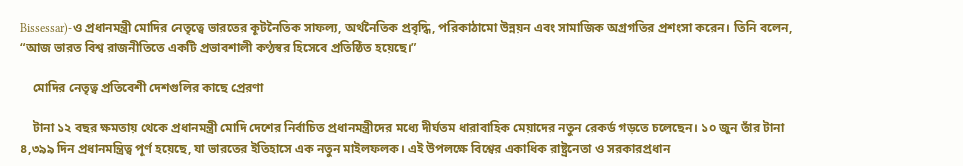Bissessar)-ও প্রধানমন্ত্রী মোদির নেতৃত্বে ভারতের কূটনৈতিক সাফল্য, অর্থনৈতিক প্রবৃদ্ধি, পরিকাঠামো উন্নয়ন এবং সামাজিক অগ্রগতির প্রশংসা করেন। তিনি বলেন, “আজ ভারত বিশ্ব রাজনীতিতে একটি প্রভাবশালী কণ্ঠস্বর হিসেবে প্রতিষ্ঠিত হয়েছে।”

    মোদির নেতৃত্ব প্রতিবেশী দেশগুলির কাছে প্রেরণা

    টানা ১২ বছর ক্ষমতায় থেকে প্রধানমন্ত্রী মোদি দেশের নির্বাচিত প্রধানমন্ত্রীদের মধ্যে দীর্ঘতম ধারাবাহিক মেয়াদের নতুন রেকর্ড গড়তে চলেছেন। ১০ জুন তাঁর টানা ৪,৩৯৯ দিন প্রধানমন্ত্রিত্ব পূর্ণ হয়েছে, যা ভারতের ইতিহাসে এক নতুন মাইলফলক। এই উপলক্ষে বিশ্বের একাধিক রাষ্ট্রনেতা ও সরকারপ্রধান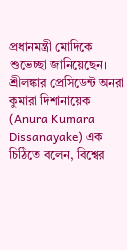প্রধানমন্ত্রী মোদিকে শুভেচ্ছা জানিয়েছেন। শ্রীলঙ্কার প্রেসিডেন্ট অনরা কুমারা দিশানায়েক (Anura Kumara Dissanayake) এক চিঠিতে বলেন, বিশ্বের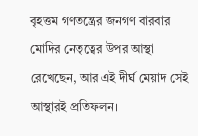বৃহত্তম গণতন্ত্রের জনগণ বারবার মোদির নেতৃত্বের উপর আস্থা রেখেছেন, আর এই দীর্ঘ মেয়াদ সেই আস্থারই প্রতিফলন।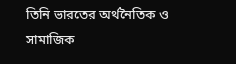তিনি ভারতের অর্থনৈতিক ও সামাজিক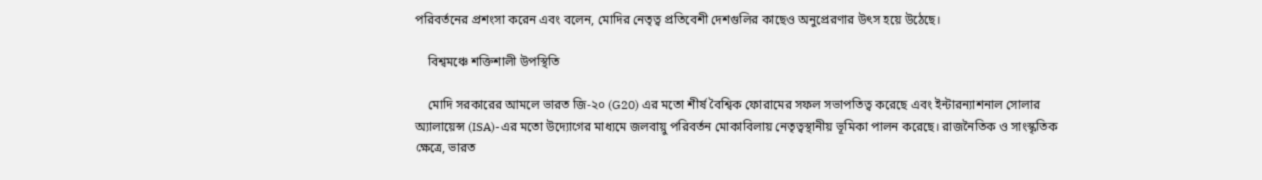পরিবর্তনের প্রশংসা করেন এবং বলেন, মোদির নেতৃত্ব প্রতিবেশী দেশগুলির কাছেও অনুপ্রেরণার উৎস হয়ে উঠেছে।

    বিশ্বমঞ্চে শক্তিশালী উপস্থিতি

    মোদি সরকারের আমলে ভারত জি-২০ (G20) এর মতো শীর্ষ বৈশ্বিক ফোরামের সফল সভাপতিত্ব করেছে এবং ইন্টারন্যাশনাল সোলার অ্যালায়েন্স (ISA)-এর মতো উদ্যোগের মাধ্যমে জলবায়ু পরিবর্তন মোকাবিলায় নেতৃত্বস্থানীয় ভূমিকা পালন করেছে। রাজনৈতিক ও সাংস্কৃতিক ক্ষেত্রে, ভারত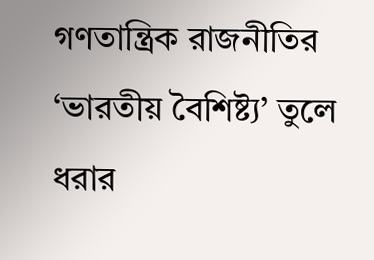গণতান্ত্রিক রাজনীতির ‘ভারতীয় বৈশিষ্ট্য’ তুলে ধরার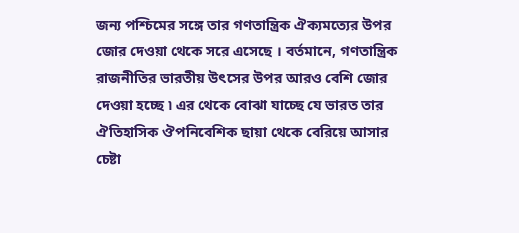জন্য পশ্চিমের সঙ্গে তার গণতান্ত্রিক ঐক্যমত্যের উপর জোর দেওয়া থেকে সরে এসেছে । বর্তমানে, গণতান্ত্রিক রাজনীতির ভারতীয় উৎসের উপর আরও বেশি জোর দেওয়া হচ্ছে ৷ এর থেকে বোঝা যাচ্ছে যে ভারত তার ঐতিহাসিক ঔপনিবেশিক ছায়া থেকে বেরিয়ে আসার চেষ্টা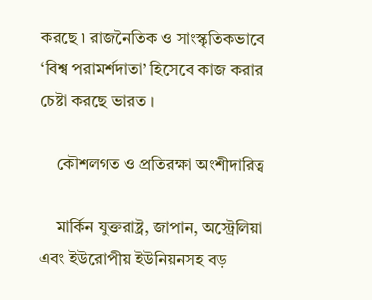করছে ৷ রাজনৈতিক ও সাংস্কৃতিকভাবে ‘বিশ্ব পরামর্শদাতা’ হিসেবে কাজ করার চেষ্টা করছে ভারত ।

    কৌশলগত ও প্রতিরক্ষা অংশীদারিত্ব

    মার্কিন যুক্তরাষ্ট্র, জাপান, অস্ট্রেলিয়া এবং ইউরোপীয় ইউনিয়নসহ বড়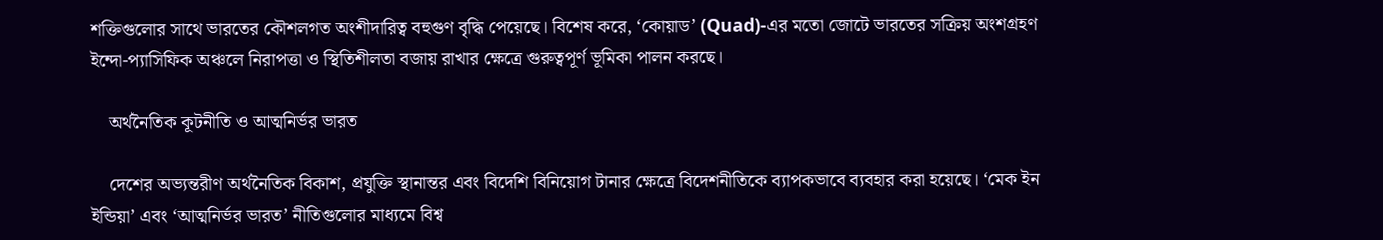শক্তিগুলোর সাথে ভারতের কৌশলগত অংশীদারিত্ব বহুগুণ বৃদ্ধি পেয়েছে। বিশেষ করে, ‘কোয়াড’ (Quad)-এর মতো জোটে ভারতের সক্রিয় অংশগ্রহণ ইন্দো-প্যাসিফিক অঞ্চলে নিরাপত্তা ও স্থিতিশীলতা বজায় রাখার ক্ষেত্রে গুরুত্বপূর্ণ ভূমিকা পালন করছে।

    অর্থনৈতিক কূটনীতি ও আত্মনির্ভর ভারত

    দেশের অভ্যন্তরীণ অর্থনৈতিক বিকাশ, প্রযুক্তি স্থানান্তর এবং বিদেশি বিনিয়োগ টানার ক্ষেত্রে বিদেশনীতিকে ব্যাপকভাবে ব্যবহার করা হয়েছে। ‘মেক ইন ইন্ডিয়া’ এবং ‘আত্মনির্ভর ভারত’ নীতিগুলোর মাধ্যমে বিশ্ব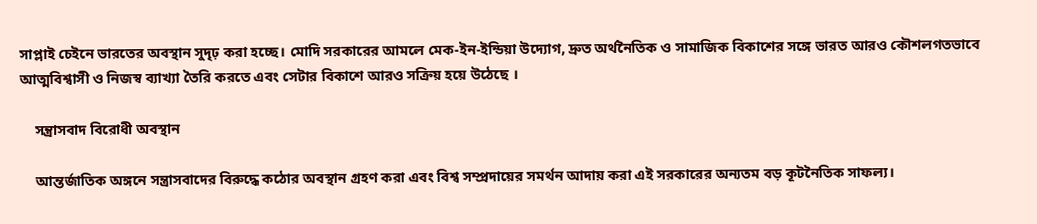সাপ্লাই চেইনে ভারতের অবস্থান সুদৃঢ় করা হচ্ছে। মোদি সরকারের আমলে মেক-ইন-ইন্ডিয়া উদ্যোগ, দ্রুত অর্থনৈতিক ও সামাজিক বিকাশের সঙ্গে ভারত আরও কৌশলগতভাবে আত্মবিশ্বাসী ও নিজস্ব ব্যাখ্যা তৈরি করতে এবং সেটার বিকাশে আরও সক্রিয় হয়ে উঠেছে ।

    সন্ত্রাসবাদ বিরোধী অবস্থান

    আন্তর্জাতিক অঙ্গনে সন্ত্রাসবাদের বিরুদ্ধে কঠোর অবস্থান গ্রহণ করা এবং বিশ্ব সম্প্রদায়ের সমর্থন আদায় করা এই সরকারের অন্যতম বড় কূটনৈতিক সাফল্য।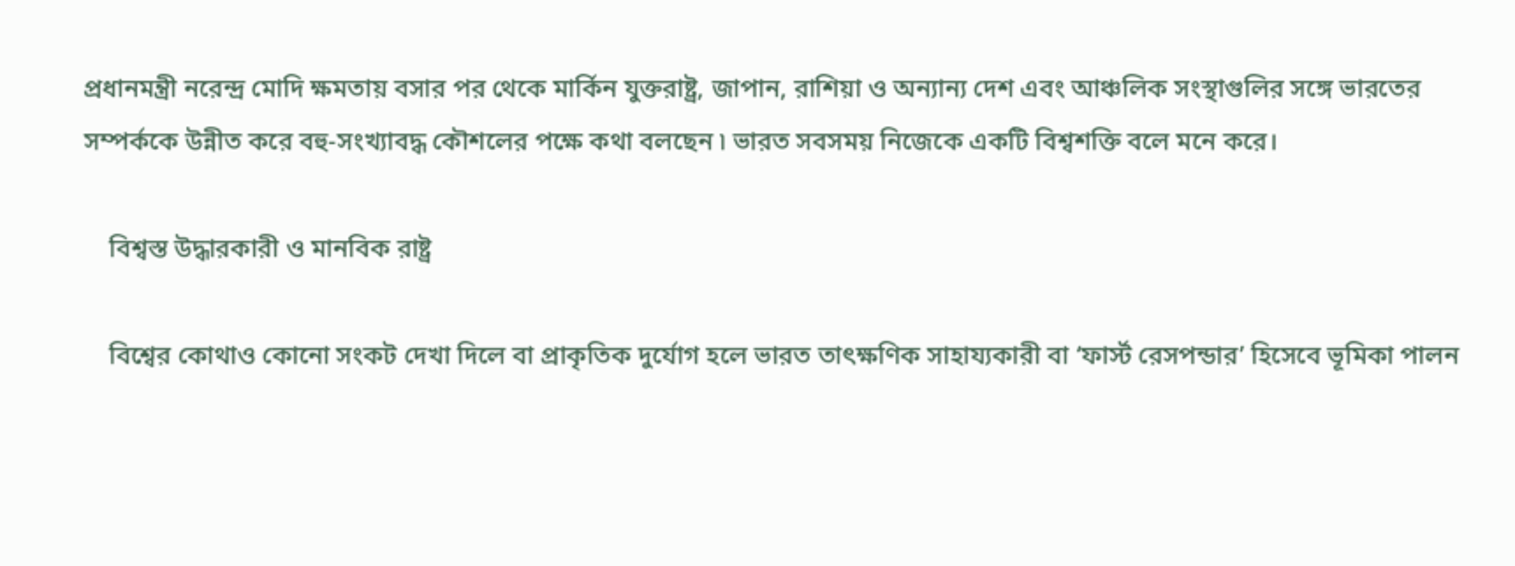প্রধানমন্ত্রী নরেন্দ্র মোদি ক্ষমতায় বসার পর থেকে মার্কিন যুক্তরাষ্ট্র, জাপান, রাশিয়া ও অন্যান্য দেশ এবং আঞ্চলিক সংস্থাগুলির সঙ্গে ভারতের সম্পর্ককে উন্নীত করে বহু-সংখ্যাবদ্ধ কৌশলের পক্ষে কথা বলছেন ৷ ভারত সবসময় নিজেকে একটি বিশ্বশক্তি বলে মনে করে।

    বিশ্বস্ত উদ্ধারকারী ও মানবিক রাষ্ট্র

    বিশ্বের কোথাও কোনো সংকট দেখা দিলে বা প্রাকৃতিক দুর্যোগ হলে ভারত তাৎক্ষণিক সাহায্যকারী বা ‘ফার্স্ট রেসপন্ডার’ হিসেবে ভূমিকা পালন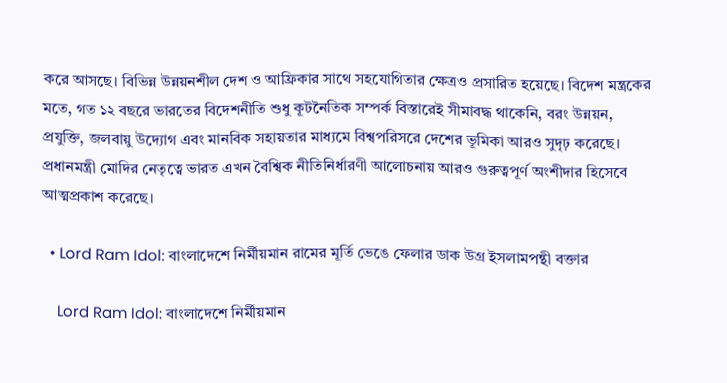করে আসছে। বিভিন্ন উন্নয়নশীল দেশ ও আফ্রিকার সাথে সহযোগিতার ক্ষেত্রও প্রসারিত হয়েছে। বিদেশ মন্ত্রকের মতে, গত ১২ বছরে ভারতের বিদেশনীতি শুধু কূটনৈতিক সম্পর্ক বিস্তারেই সীমাবদ্ধ থাকেনি, বরং উন্নয়ন, প্রযুক্তি, জলবায়ু উদ্যোগ এবং মানবিক সহায়তার মাধ্যমে বিশ্বপরিসরে দেশের ভূমিকা আরও সুদৃঢ় করেছে। প্রধানমন্ত্রী মোদির নেতৃত্বে ভারত এখন বৈশ্বিক নীতিনির্ধারণী আলোচনায় আরও গুরুত্বপূর্ণ অংশীদার হিসেবে আত্মপ্রকাশ করেছে।

  • Lord Ram Idol: বাংলাদেশে নির্মীয়মান রামের মূর্তি ভেঙে ফেলার ডাক উগ্র ইসলামপন্থী বক্তার

    Lord Ram Idol: বাংলাদেশে নির্মীয়মান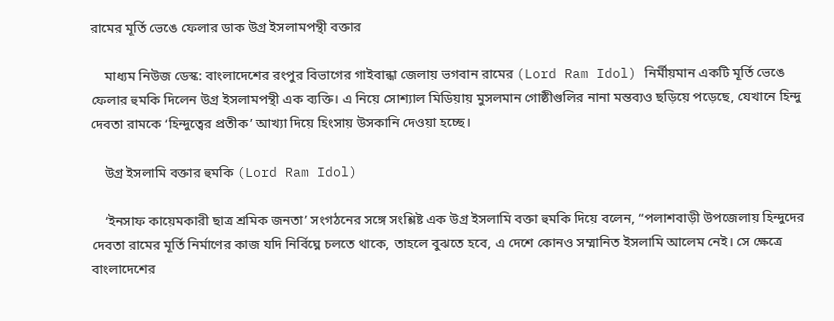রামের মূর্তি ভেঙে ফেলার ডাক উগ্র ইসলামপন্থী বক্তার

    মাধ্যম নিউজ ডেস্ক: বাংলাদেশের রংপুর বিভাগের গাইবান্ধা জেলায় ভগবান রামের (Lord Ram Idol) নির্মীয়মান একটি মূর্তি ভেঙে ফেলার হুমকি দিলেন উগ্র ইসলামপন্থী এক ব্যক্তি। এ নিয়ে সোশ্যাল মিডিয়ায় মুসলমান গোষ্ঠীগুলির নানা মন্তব্যও ছড়িয়ে পড়েছে, যেখানে হিন্দু দেবতা রামকে ‘হিন্দুত্বের প্রতীক’ আখ্যা দিয়ে হিংসায় উসকানি দেওয়া হচ্ছে।

    উগ্র ইসলামি বক্তার হুমকি (Lord Ram Idol)

    ‘ইনসাফ কায়েমকারী ছাত্র শ্রমিক জনতা’ সংগঠনের সঙ্গে সংশ্লিষ্ট এক উগ্র ইসলামি বক্তা হুমকি দিয়ে বলেন, “পলাশবাড়ী উপজেলায় হিন্দুদের দেবতা রামের মূর্তি নির্মাণের কাজ যদি নির্বিঘ্নে চলতে থাকে, তাহলে বুঝতে হবে, এ দেশে কোনও সম্মানিত ইসলামি আলেম নেই। সে ক্ষেত্রে বাংলাদেশের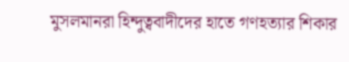মুসলমানরা হিন্দুত্ববাদীদের হাতে গণহত্যার শিকার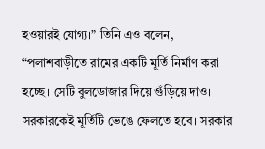হওয়ারই যোগ্য।” তিনি এও বলেন, “পলাশবাড়ীতে রামের একটি মূর্তি নির্মাণ করা হচ্ছে। সেটি বুলডোজার দিয়ে গুঁড়িয়ে দাও। সরকারকেই মূর্তিটি ভেঙে ফেলতে হবে। সরকার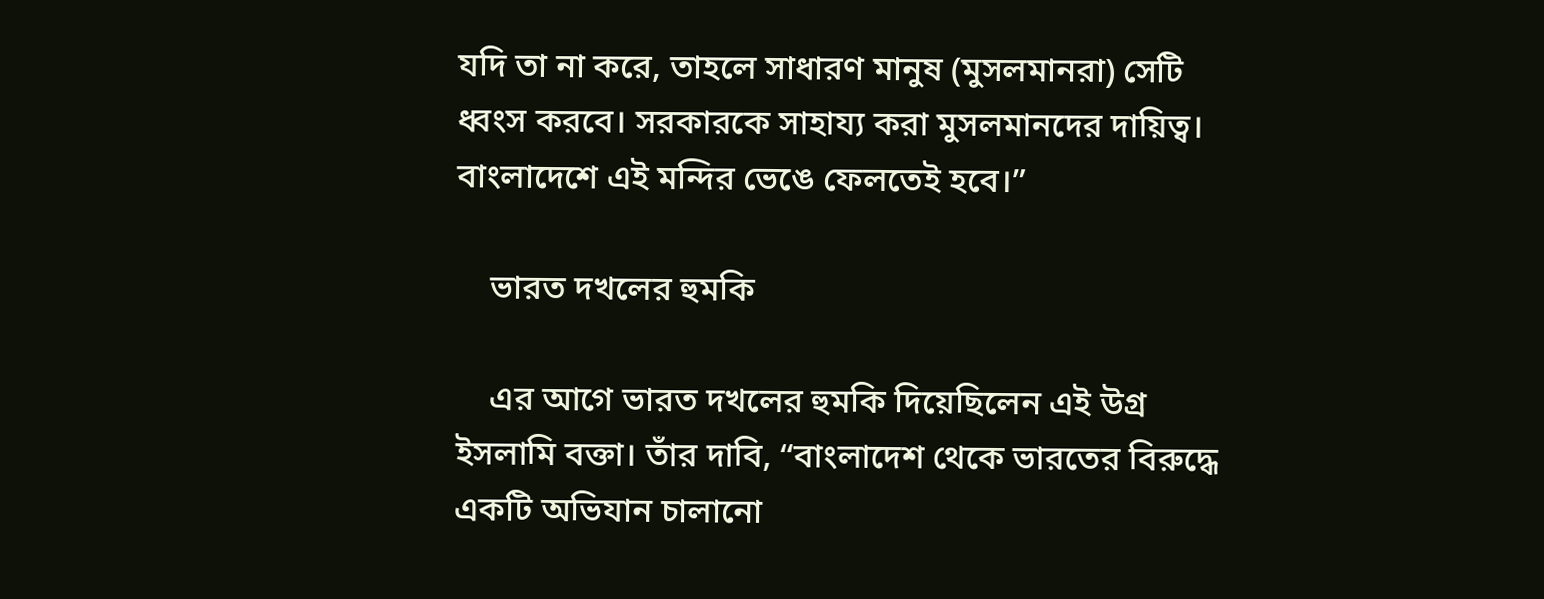যদি তা না করে, তাহলে সাধারণ মানুষ (মুসলমানরা) সেটি ধ্বংস করবে। সরকারকে সাহায্য করা মুসলমানদের দায়িত্ব। বাংলাদেশে এই মন্দির ভেঙে ফেলতেই হবে।”

    ভারত দখলের হুমকি

    এর আগে ভারত দখলের হুমকি দিয়েছিলেন এই উগ্র ইসলামি বক্তা। তাঁর দাবি, “বাংলাদেশ থেকে ভারতের বিরুদ্ধে একটি অভিযান চালানো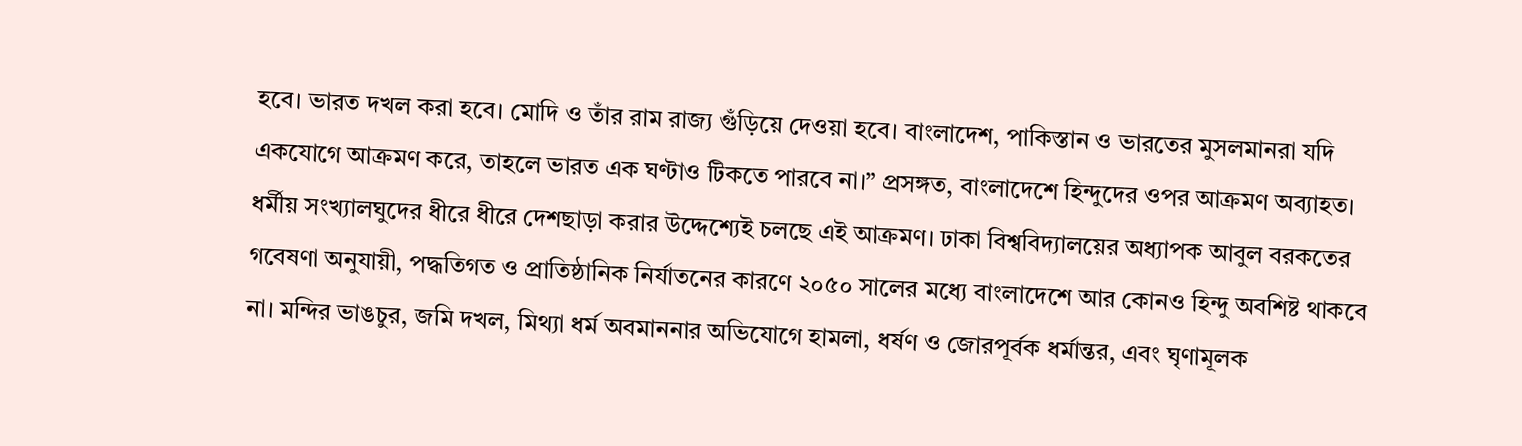হবে। ভারত দখল করা হবে। মোদি ও তাঁর রাম রাজ্য গুঁড়িয়ে দেওয়া হবে। বাংলাদেশ, পাকিস্তান ও ভারতের মুসলমানরা যদি একযোগে আক্রমণ করে, তাহলে ভারত এক ঘণ্টাও টিকতে পারবে না।” প্রসঙ্গত, বাংলাদেশে হিন্দুদের ওপর আক্রমণ অব্যাহত। ধর্মীয় সংখ্যালঘুদের ধীরে ধীরে দেশছাড়া করার উদ্দেশ্যেই চলছে এই আক্রমণ। ঢাকা বিশ্ববিদ্যালয়ের অধ্যাপক আবুল বরকতের গবেষণা অনুযায়ী, পদ্ধতিগত ও প্রাতিষ্ঠানিক নির্যাতনের কারণে ২০৫০ সালের মধ্যে বাংলাদেশে আর কোনও হিন্দু অবশিষ্ট থাকবে না। মন্দির ভাঙচুর, জমি দখল, মিথ্যা ধর্ম অবমাননার অভিযোগে হামলা, ধর্ষণ ও জোরপূর্বক ধর্মান্তর, এবং ঘৃণামূলক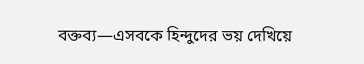বক্তব্য—এসবকে হিন্দুদের ভয় দেখিয়ে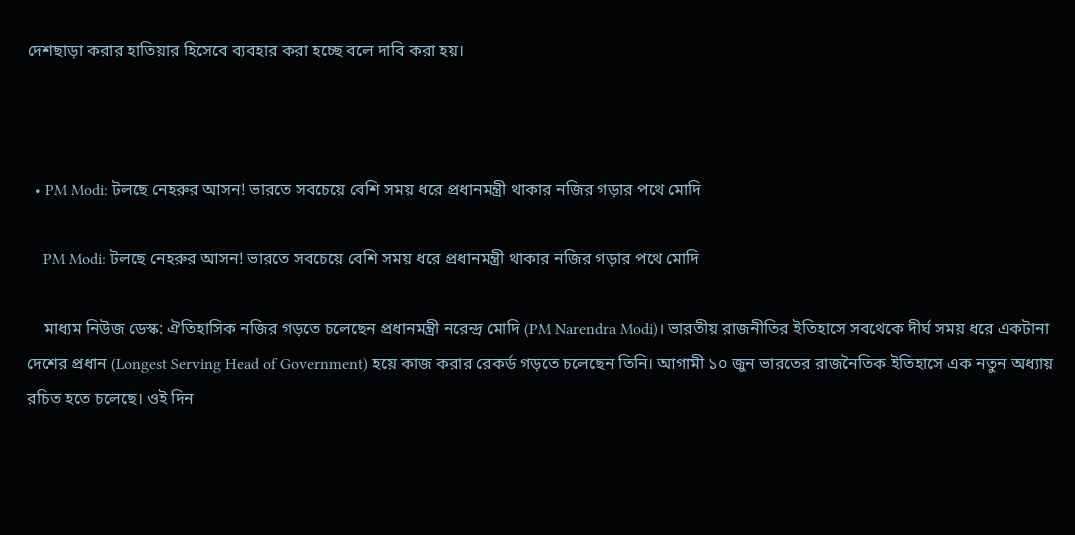দেশছাড়া করার হাতিয়ার হিসেবে ব্যবহার করা হচ্ছে বলে দাবি করা হয়।



  • PM Modi: টলছে নেহরুর আসন! ভারতে সবচেয়ে বেশি সময় ধরে প্রধানমন্ত্রী থাকার নজির গড়ার পথে মোদি

    PM Modi: টলছে নেহরুর আসন! ভারতে সবচেয়ে বেশি সময় ধরে প্রধানমন্ত্রী থাকার নজির গড়ার পথে মোদি

    মাধ্যম নিউজ ডেস্ক: ঐতিহাসিক নজির গড়তে চলেছেন প্রধানমন্ত্রী নরেন্দ্র মোদি (PM Narendra Modi)। ভারতীয় রাজনীতির ইতিহাসে সবথেকে দীর্ঘ সময় ধরে একটানা দেশের প্রধান (Longest Serving Head of Government) হয়ে কাজ করার রেকর্ড গড়তে চলেছেন তিনি। আগামী ১০ জুন ভারতের রাজনৈতিক ইতিহাসে এক নতুন অধ্যায় রচিত হতে চলেছে। ওই দিন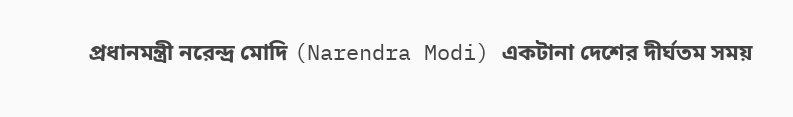প্রধানমন্ত্রী নরেন্দ্র মোদি (Narendra Modi) একটানা দেশের দীর্ঘতম সময়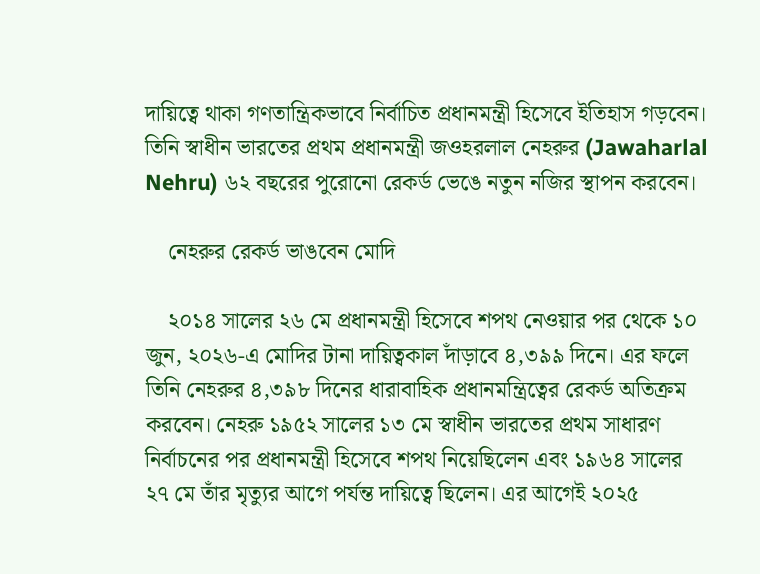দায়িত্বে থাকা গণতান্ত্রিকভাবে নির্বাচিত প্রধানমন্ত্রী হিসেবে ইতিহাস গড়বেন। তিনি স্বাধীন ভারতের প্রথম প্রধানমন্ত্রী জওহরলাল নেহরুর (Jawaharlal Nehru) ৬২ বছরের পুরোনো রেকর্ড ভেঙে নতুন নজির স্থাপন করবেন।

    নেহরুর রেকর্ড ভাঙবেন মোদি

    ২০১৪ সালের ২৬ মে প্রধানমন্ত্রী হিসেবে শপথ নেওয়ার পর থেকে ১০ জুন, ২০২৬-এ মোদির টানা দায়িত্বকাল দাঁড়াবে ৪,৩৯৯ দিনে। এর ফলে তিনি নেহরুর ৪,৩৯৮ দিনের ধারাবাহিক প্রধানমন্ত্রিত্বের রেকর্ড অতিক্রম করবেন। নেহরু ১৯৫২ সালের ১৩ মে স্বাধীন ভারতের প্রথম সাধারণ নির্বাচনের পর প্রধানমন্ত্রী হিসেবে শপথ নিয়েছিলেন এবং ১৯৬৪ সালের ২৭ মে তাঁর মৃত্যুর আগে পর্যন্ত দায়িত্বে ছিলেন। এর আগেই ২০২৫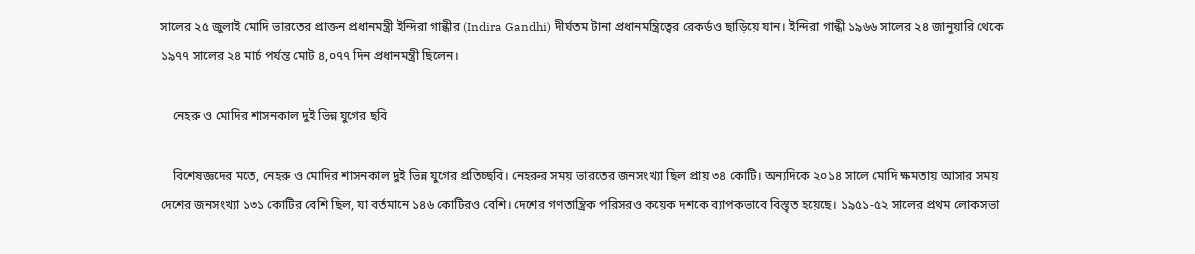সালের ২৫ জুলাই মোদি ভারতের প্রাক্তন প্রধানমন্ত্রী ইন্দিরা গান্ধীর (Indira Gandhi) দীর্ঘতম টানা প্রধানমন্ত্রিত্বের রেকর্ডও ছাড়িয়ে যান। ইন্দিরা গান্ধী ১৯৬৬ সালের ২৪ জানুয়ারি থেকে ১৯৭৭ সালের ২৪ মার্চ পর্যন্ত মোট ৪,০৭৭ দিন প্রধানমন্ত্রী ছিলেন।

    নেহরু ও মোদির শাসনকাল দুই ভিন্ন যুগের ছবি

    বিশেষজ্ঞদের মতে, নেহরু ও মোদির শাসনকাল দুই ভিন্ন যুগের প্রতিচ্ছবি। নেহরুর সময় ভারতের জনসংখ্যা ছিল প্রায় ৩৪ কোটি। অন্যদিকে ২০১৪ সালে মোদি ক্ষমতায় আসার সময় দেশের জনসংখ্যা ১৩১ কোটির বেশি ছিল, যা বর্তমানে ১৪৬ কোটিরও বেশি। দেশের গণতান্ত্রিক পরিসরও কয়েক দশকে ব্যাপকভাবে বিস্তৃত হয়েছে। ১৯৫১-৫২ সালের প্রথম লোকসভা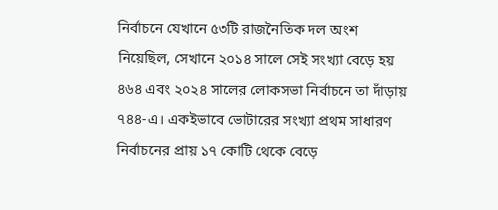নির্বাচনে যেখানে ৫৩টি রাজনৈতিক দল অংশ নিয়েছিল, সেখানে ২০১৪ সালে সেই সংখ্যা বেড়ে হয় ৪৬৪ এবং ২০২৪ সালের লোকসভা নির্বাচনে তা দাঁড়ায় ৭৪৪-এ। একইভাবে ভোটারের সংখ্যা প্রথম সাধারণ নির্বাচনের প্রায় ১৭ কোটি থেকে বেড়ে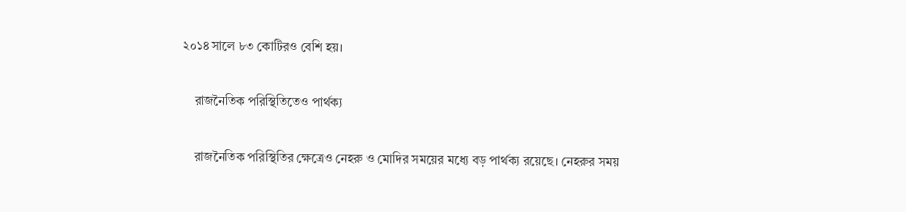২০১৪ সালে ৮৩ কোটিরও বেশি হয়।

    রাজনৈতিক পরিস্থিতিতেও পার্থক্য

    রাজনৈতিক পরিস্থিতির ক্ষেত্রেও নেহরু ও মোদির সময়ের মধ্যে বড় পার্থক্য রয়েছে। নেহরুর সময়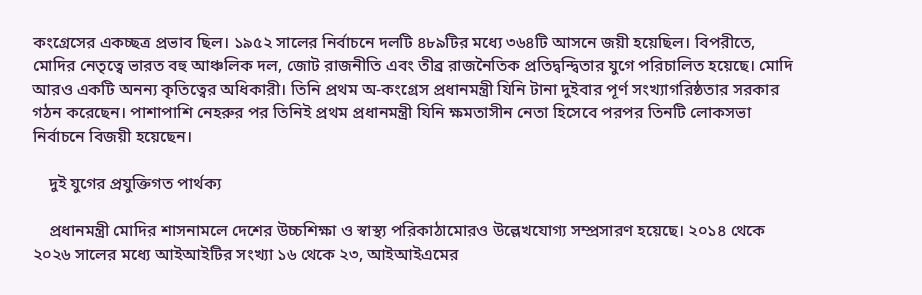কংগ্রেসের একচ্ছত্র প্রভাব ছিল। ১৯৫২ সালের নির্বাচনে দলটি ৪৮৯টির মধ্যে ৩৬৪টি আসনে জয়ী হয়েছিল। বিপরীতে, মোদির নেতৃত্বে ভারত বহু আঞ্চলিক দল, জোট রাজনীতি এবং তীব্র রাজনৈতিক প্রতিদ্বন্দ্বিতার যুগে পরিচালিত হয়েছে। মোদি আরও একটি অনন্য কৃতিত্বের অধিকারী। তিনি প্রথম অ-কংগ্রেস প্রধানমন্ত্রী যিনি টানা দুইবার পূর্ণ সংখ্যাগরিষ্ঠতার সরকার গঠন করেছেন। পাশাপাশি নেহরুর পর তিনিই প্রথম প্রধানমন্ত্রী যিনি ক্ষমতাসীন নেতা হিসেবে পরপর তিনটি লোকসভা নির্বাচনে বিজয়ী হয়েছেন।

    দুই যুগের প্রযুক্তিগত পার্থক্য

    প্রধানমন্ত্রী মোদির শাসনামলে দেশের উচ্চশিক্ষা ও স্বাস্থ্য পরিকাঠামোরও উল্লেখযোগ্য সম্প্রসারণ হয়েছে। ২০১৪ থেকে ২০২৬ সালের মধ্যে আইআইটির সংখ্যা ১৬ থেকে ২৩, আইআইএমের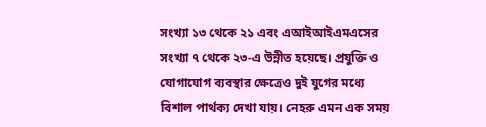সংখ্যা ১৩ থেকে ২১ এবং এআইআইএমএসের সংখ্যা ৭ থেকে ২৩-এ উন্নীত হয়েছে। প্রযুক্তি ও যোগাযোগ ব্যবস্থার ক্ষেত্রেও দুই যুগের মধ্যে বিশাল পার্থক্য দেখা যায়। নেহরু এমন এক সময়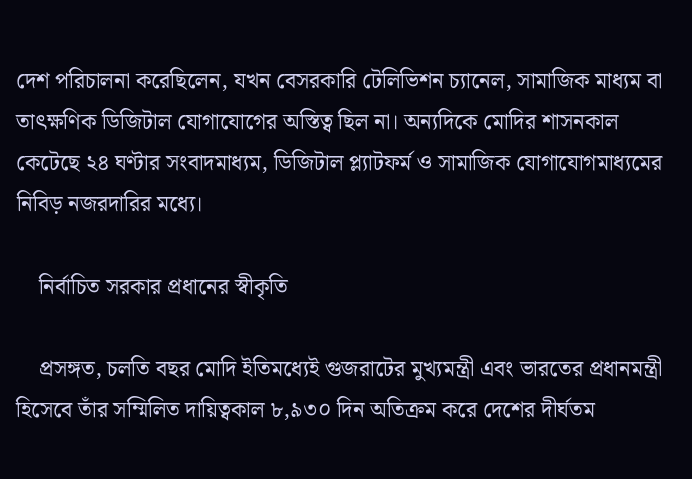দেশ পরিচালনা করেছিলেন, যখন বেসরকারি টেলিভিশন চ্যানেল, সামাজিক মাধ্যম বা তাৎক্ষণিক ডিজিটাল যোগাযোগের অস্তিত্ব ছিল না। অন্যদিকে মোদির শাসনকাল কেটেছে ২৪ ঘণ্টার সংবাদমাধ্যম, ডিজিটাল প্ল্যাটফর্ম ও সামাজিক যোগাযোগমাধ্যমের নিবিড় নজরদারির মধ্যে।

    নির্বাচিত সরকার প্রধানের স্বীকৃতি

    প্রসঙ্গত, চলতি বছর মোদি ইতিমধ্যেই গুজরাটের মুখ্যমন্ত্রী এবং ভারতের প্রধানমন্ত্রী হিসেবে তাঁর সম্মিলিত দায়িত্বকাল ৮,৯৩০ দিন অতিক্রম করে দেশের দীর্ঘতম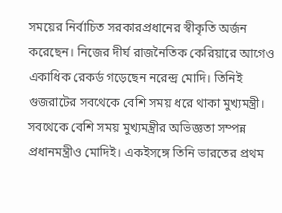সময়ের নির্বাচিত সরকারপ্রধানের স্বীকৃতি অর্জন করেছেন। নিজের দীর্ঘ রাজনৈতিক কেরিয়ারে আগেও একাধিক রেকর্ড গড়েছেন নরেন্দ্র মোদি। তিনিই গুজরাটের সবথেকে বেশি সময় ধরে থাকা মুখ্যমন্ত্রী। সবথেকে বেশি সময় মুখ্যমন্ত্রীর অভিজ্ঞতা সম্পন্ন প্রধানমন্ত্রীও মোদিই। একইসঙ্গে তিনি ভারতের প্রথম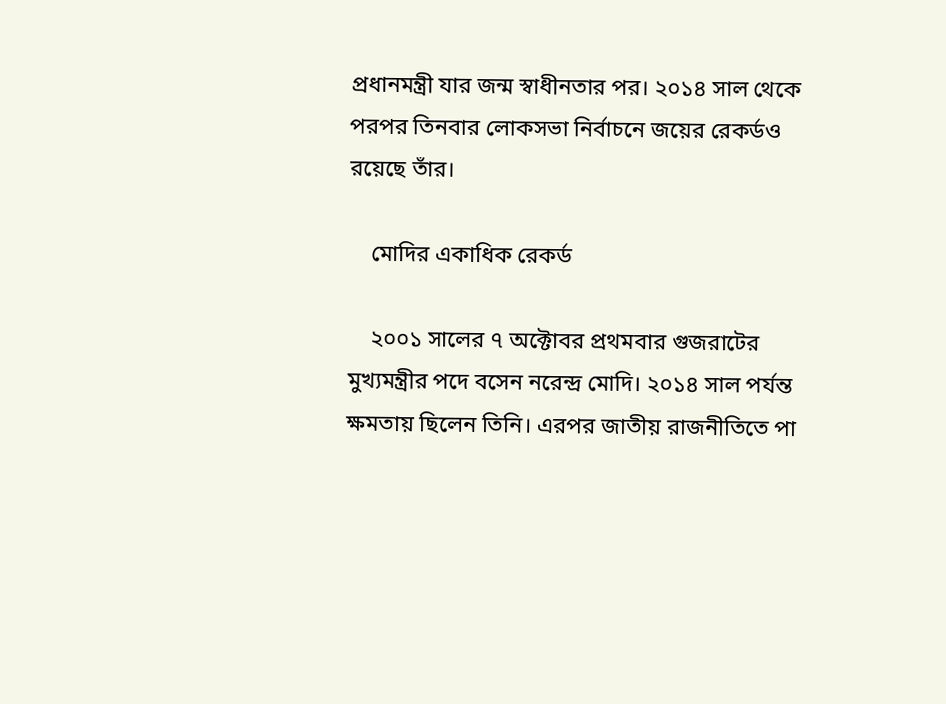প্রধানমন্ত্রী যার জন্ম স্বাধীনতার পর। ২০১৪ সাল থেকে পরপর তিনবার লোকসভা নির্বাচনে জয়ের রেকর্ডও রয়েছে তাঁর।

    মোদির একাধিক রেকর্ড

    ২০০১ সালের ৭ অক্টোবর প্রথমবার গুজরাটের মুখ্যমন্ত্রীর পদে বসেন নরেন্দ্র মোদি। ২০১৪ সাল পর্যন্ত ক্ষমতায় ছিলেন তিনি। এরপর জাতীয় রাজনীতিতে পা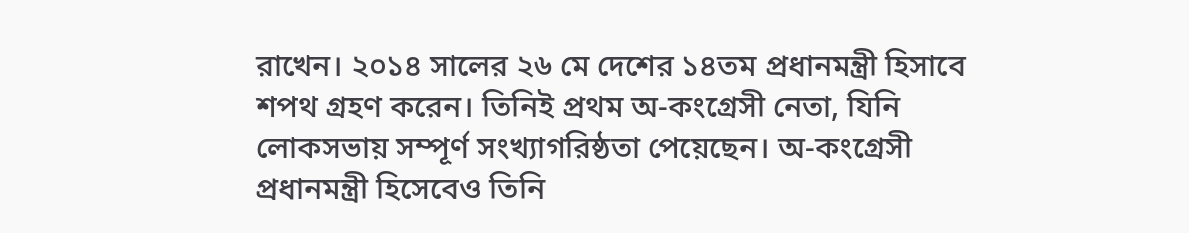রাখেন। ২০১৪ সালের ২৬ মে দেশের ১৪তম প্রধানমন্ত্রী হিসাবে শপথ গ্রহণ করেন। তিনিই প্রথম অ-কংগ্রেসী নেতা, যিনি লোকসভায় সম্পূর্ণ সংখ্যাগরিষ্ঠতা পেয়েছেন। অ-কংগ্রেসী প্রধানমন্ত্রী হিসেবেও তিনি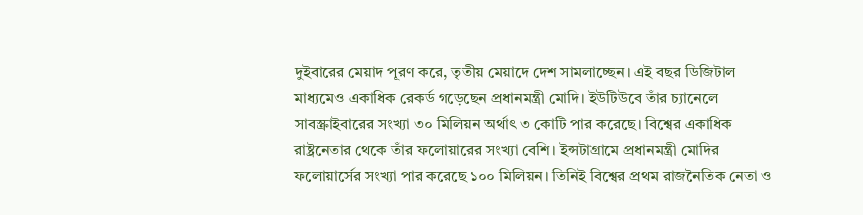দুইবারের মেয়াদ পূরণ করে, তৃতীয় মেয়াদে দেশ সামলাচ্ছেন। এই বছর ডিজিটাল মাধ্যমেও একাধিক রেকর্ড গড়েছেন প্রধানমন্ত্রী মোদি। ইউটিউবে তাঁর চ্যানেলে সাবস্ক্রাইবারের সংখ্যা ৩০ মিলিয়ন অর্থাৎ ৩ কোটি পার করেছে। বিশ্বের একাধিক রাষ্ট্রনেতার থেকে তাঁর ফলোয়ারের সংখ্যা বেশি। ইন্সটাগ্রামে প্রধানমন্ত্রী মোদির ফলোয়ার্সের সংখ্যা পার করেছে ১০০ মিলিয়ন। তিনিই বিশ্বের প্রথম রাজনৈতিক নেতা ও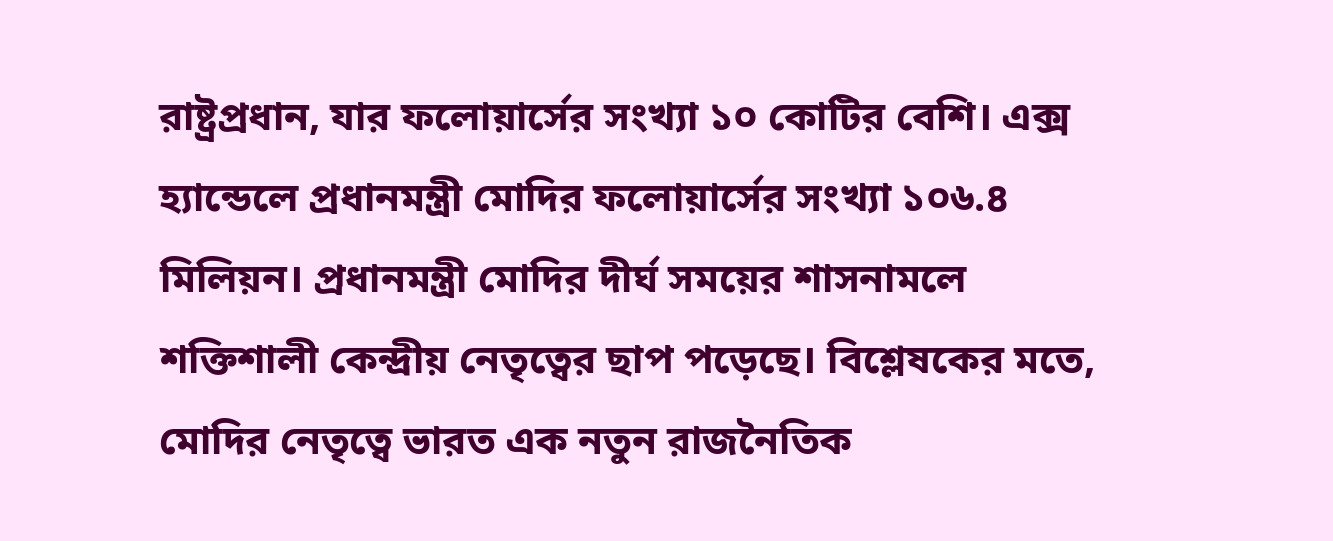রাষ্ট্রপ্রধান, যার ফলোয়ার্সের সংখ্যা ১০ কোটির বেশি। এক্স হ্যান্ডেলে প্রধানমন্ত্রী মোদির ফলোয়ার্সের সংখ্যা ১০৬.৪ মিলিয়ন। প্রধানমন্ত্রী মোদির দীর্ঘ সময়ের শাসনামলে শক্তিশালী কেন্দ্রীয় নেতৃত্বের ছাপ পড়েছে। বিশ্লেষকের মতে, মোদির নেতৃত্বে ভারত এক নতুন রাজনৈতিক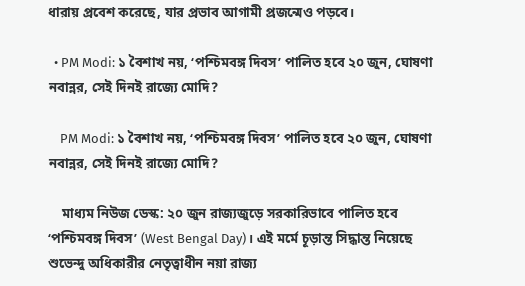ধারায় প্রবেশ করেছে, যার প্রভাব আগামী প্রজন্মেও পড়বে।

  • PM Modi: ১ বৈশাখ নয়, ‘পশ্চিমবঙ্গ দিবস’ পালিত হবে ২০ জুন, ঘোষণা নবান্নর, সেই দিনই রাজ্যে মোদি?

    PM Modi: ১ বৈশাখ নয়, ‘পশ্চিমবঙ্গ দিবস’ পালিত হবে ২০ জুন, ঘোষণা নবান্নর, সেই দিনই রাজ্যে মোদি?

    মাধ্যম নিউজ ডেস্ক: ২০ জুন রাজ্যজুড়ে সরকারিভাবে পালিত হবে ‘পশ্চিমবঙ্গ দিবস’ (West Bengal Day)। এই মর্মে চূড়ান্ত সিদ্ধান্ত নিয়েছে শুভেন্দু অধিকারীর নেতৃত্বাধীন নয়া রাজ্য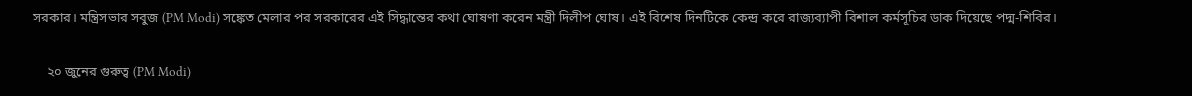সরকার। মন্ত্রিসভার সবুজ (PM Modi) সঙ্কেত মেলার পর সরকারের এই সিদ্ধান্তের কথা ঘোষণা করেন মন্ত্রী দিলীপ ঘোষ। এই বিশেষ দিনটিকে কেন্দ্র করে রাজ্যব্যাপী বিশাল কর্মসূচির ডাক দিয়েছে পদ্ম-শিবির।

    ২০ জুনের গুরুত্ব (PM Modi)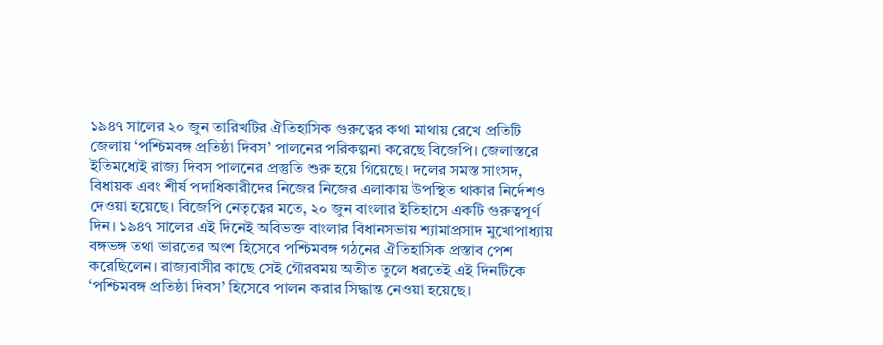১৯৪৭ সালের ২০ জুন তারিখটির ঐতিহাসিক গুরুত্বের কথা মাথায় রেখে প্রতিটি জেলায় ‘পশ্চিমবঙ্গ প্রতিষ্ঠা দিবস’ পালনের পরিকল্পনা করেছে বিজেপি। জেলাস্তরে ইতিমধ্যেই রাজ্য দিবস পালনের প্রস্তুতি শুরু হয়ে গিয়েছে। দলের সমস্ত সাংসদ, বিধায়ক এবং শীর্ষ পদাধিকারীদের নিজের নিজের এলাকায় উপস্থিত থাকার নির্দেশও দেওয়া হয়েছে। বিজেপি নেতৃত্বের মতে, ২০ জুন বাংলার ইতিহাসে একটি গুরুত্বপূর্ণ দিন। ১৯৪৭ সালের এই দিনেই অবিভক্ত বাংলার বিধানসভায় শ্যামাপ্রসাদ মুখোপাধ্যায় বঙ্গভঙ্গ তথা ভারতের অংশ হিসেবে পশ্চিমবঙ্গ গঠনের ঐতিহাসিক প্রস্তাব পেশ করেছিলেন। রাজ্যবাসীর কাছে সেই গৌরবময় অতীত তুলে ধরতেই এই দিনটিকে ‘পশ্চিমবঙ্গ প্রতিষ্ঠা দিবস’ হিসেবে পালন করার সিদ্ধান্ত নেওয়া হয়েছে।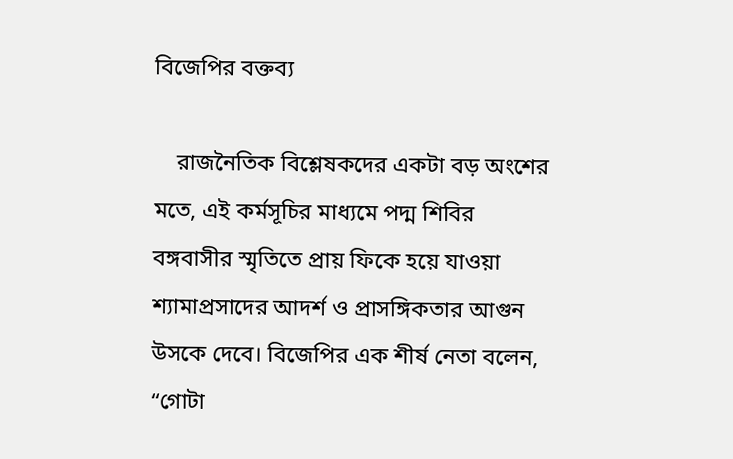বিজেপির বক্তব্য

    রাজনৈতিক বিশ্লেষকদের একটা বড় অংশের মতে, এই কর্মসূচির মাধ্যমে পদ্ম শিবির বঙ্গবাসীর স্মৃতিতে প্রায় ফিকে হয়ে যাওয়া শ্যামাপ্রসাদের আদর্শ ও প্রাসঙ্গিকতার আগুন উসকে দেবে। বিজেপির এক শীর্ষ নেতা বলেন, “গোটা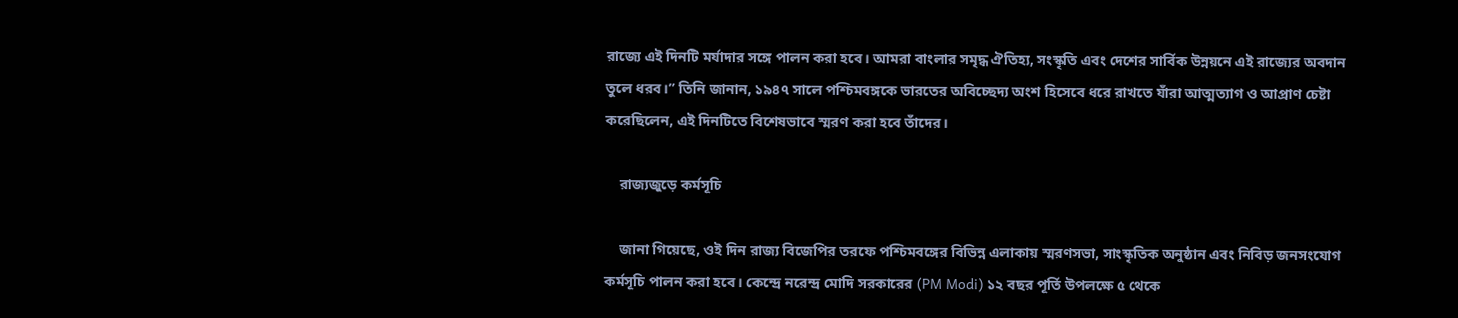রাজ্যে এই দিনটি মর্যাদার সঙ্গে পালন করা হবে। আমরা বাংলার সমৃদ্ধ ঐতিহ্য, সংস্কৃতি এবং দেশের সার্বিক উন্নয়নে এই রাজ্যের অবদান তুলে ধরব।” তিনি জানান, ১৯৪৭ সালে পশ্চিমবঙ্গকে ভারতের অবিচ্ছেদ্য অংশ হিসেবে ধরে রাখতে যাঁরা আত্মত্যাগ ও আপ্রাণ চেষ্টা করেছিলেন, এই দিনটিতে বিশেষভাবে স্মরণ করা হবে তাঁদের।

    রাজ্যজুড়ে কর্মসূচি

    জানা গিয়েছে, ওই দিন রাজ্য বিজেপির তরফে পশ্চিমবঙ্গের বিভিন্ন এলাকায় স্মরণসভা, সাংস্কৃতিক অনুষ্ঠান এবং নিবিড় জনসংযোগ কর্মসূচি পালন করা হবে। কেন্দ্রে নরেন্দ্র মোদি সরকারের (PM Modi) ১২ বছর পূর্তি উপলক্ষে ৫ থেকে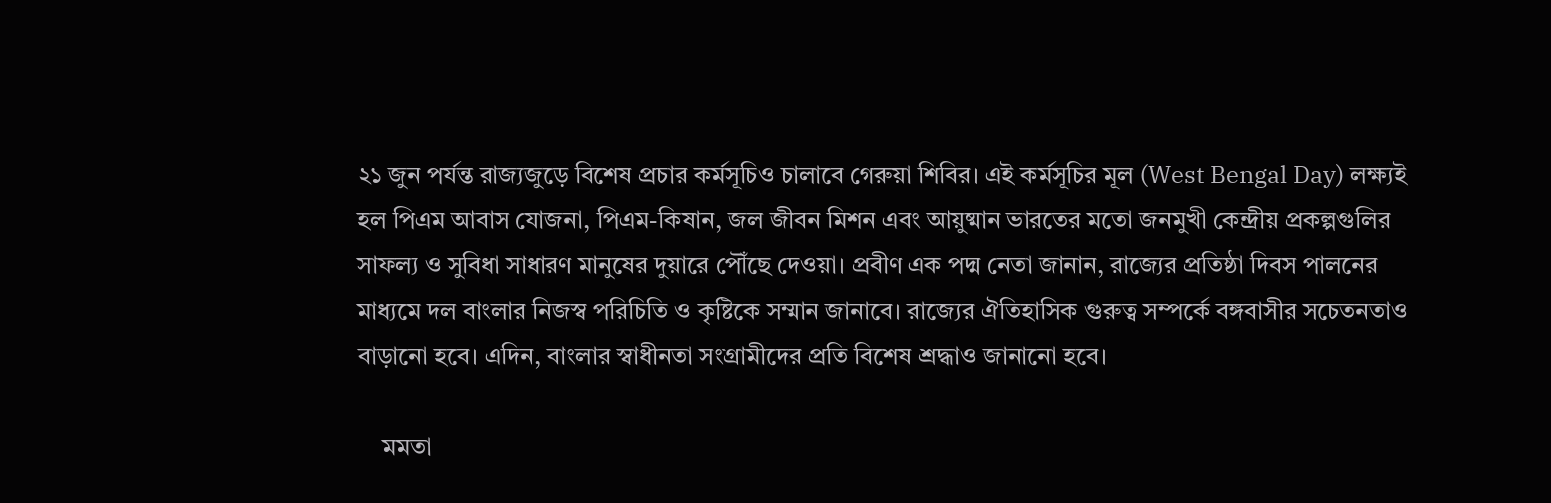২১ জুন পর্যন্ত রাজ্যজুড়ে বিশেষ প্রচার কর্মসূচিও চালাবে গেরুয়া শিবির। এই কর্মসূচির মূল (West Bengal Day) লক্ষ্যই হল পিএম আবাস যোজনা, পিএম-কিষান, জল জীবন মিশন এবং আয়ুষ্মান ভারতের মতো জনমুখী কেন্দ্রীয় প্রকল্পগুলির সাফল্য ও সুবিধা সাধারণ মানুষের দুয়ারে পৌঁছে দেওয়া। প্রবীণ এক পদ্ম নেতা জানান, রাজ্যের প্রতিষ্ঠা দিবস পালনের মাধ্যমে দল বাংলার নিজস্ব পরিচিতি ও কৃষ্টিকে সম্মান জানাবে। রাজ্যের ঐতিহাসিক গুরুত্ব সম্পর্কে বঙ্গবাসীর সচেতনতাও বাড়ানো হবে। এদিন, বাংলার স্বাধীনতা সংগ্রামীদের প্রতি বিশেষ শ্রদ্ধাও জানানো হবে।

    মমতা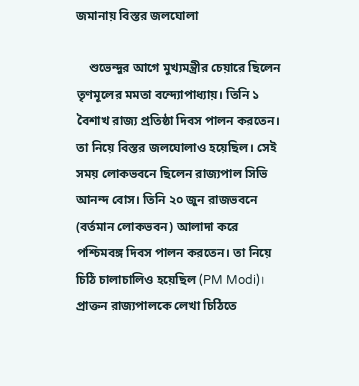জমানায় বিস্তর জলঘোলা

    শুভেন্দুর আগে মুখ্যমন্ত্রীর চেয়ারে ছিলেন তৃণমূলের মমতা বন্দ্যোপাধ্যায়। তিনি ১ বৈশাখ রাজ্য প্রতিষ্ঠা দিবস পালন করতেন। তা নিয়ে বিস্তর জলঘোলাও হয়েছিল। সেই সময় লোকভবনে ছিলেন রাজ্যপাল সিভি আনন্দ বোস। তিনি ২০ জুন রাজভবনে (বর্তমান লোকভবন) আলাদা করে পশ্চিমবঙ্গ দিবস পালন করতেন। তা নিয়ে চিঠি চালাচালিও হয়েছিল (PM Modi)। প্রাক্তন রাজ্যপালকে লেখা চিঠিতে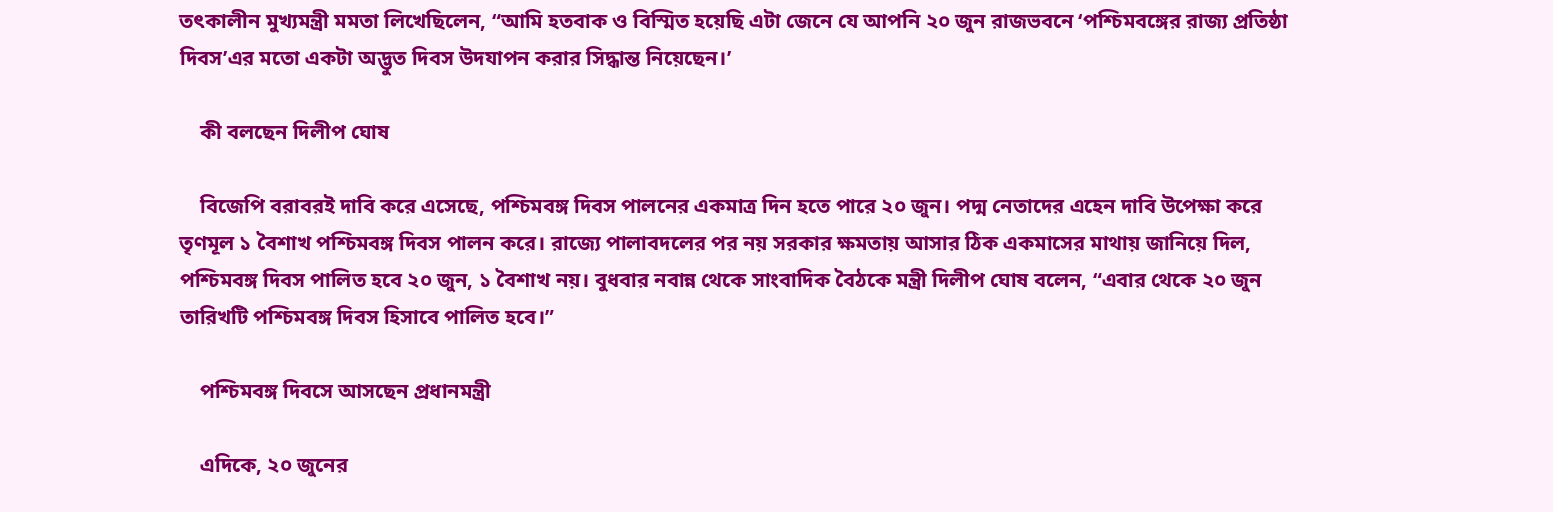তৎকালীন মুখ্যমন্ত্রী মমতা লিখেছিলেন, “আমি হতবাক ও বিস্মিত হয়েছি এটা জেনে যে আপনি ২০ জুন রাজভবনে ‘পশ্চিমবঙ্গের রাজ্য প্রতিষ্ঠা দিবস’এর মতো একটা অদ্ভুত দিবস উদযাপন করার সিদ্ধান্ত নিয়েছেন।’

    কী বলছেন দিলীপ ঘোষ

    বিজেপি বরাবরই দাবি করে এসেছে, পশ্চিমবঙ্গ দিবস পালনের একমাত্র দিন হতে পারে ২০ জুন। পদ্ম নেতাদের এহেন দাবি উপেক্ষা করে তৃণমূল ১ বৈশাখ পশ্চিমবঙ্গ দিবস পালন করে। রাজ্যে পালাবদলের পর নয় সরকার ক্ষমতায় আসার ঠিক একমাসের মাথায় জানিয়ে দিল, পশ্চিমবঙ্গ দিবস পালিত হবে ২০ জুন, ১ বৈশাখ নয়। বুধবার নবান্ন থেকে সাংবাদিক বৈঠকে মন্ত্রী দিলীপ ঘোষ বলেন, “এবার থেকে ২০ জুন তারিখটি পশ্চিমবঙ্গ দিবস হিসাবে পালিত হবে।”

    পশ্চিমবঙ্গ দিবসে আসছেন প্রধানমন্ত্রী

    এদিকে, ২০ জুনের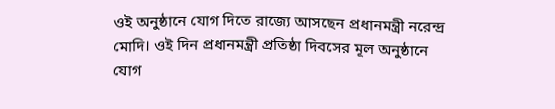ওই অনুষ্ঠানে যোগ দিতে রাজ্যে আসছেন প্রধানমন্ত্রী নরেন্দ্র মোদি। ওই দিন প্রধানমন্ত্রী প্রতিষ্ঠা দিবসের মূল অনুষ্ঠানে যোগ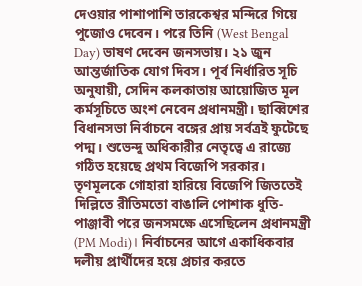দেওয়ার পাশাপাশি তারকেশ্বর মন্দিরে গিয়ে পুজোও দেবেন। পরে তিনি (West Bengal Day) ভাষণ দেবেন জনসভায়। ২১ জুন আন্তর্জাতিক যোগ দিবস। পূর্ব নির্ধারিত সূচি অনুযায়ী, সেদিন কলকাতায় আয়োজিত মূল কর্মসূচিতে অংশ নেবেন প্রধানমন্ত্রী। ছাব্বিশের বিধানসভা নির্বাচনে বঙ্গের প্রায় সর্বত্রই ফুটেছে পদ্ম। শুভেন্দু অধিকারীর নেতৃত্বে এ রাজ্যে গঠিত হয়েছে প্রথম বিজেপি সরকার। তৃণমূলকে গোহারা হারিয়ে বিজেপি জিততেই দিল্লিতে রীতিমতো বাঙালি পোশাক ধুতি-পাঞ্জাবী পরে জনসমক্ষে এসেছিলেন প্রধানমন্ত্রী (PM Modi)। নির্বাচনের আগে একাধিকবার দলীয় প্রার্থীদের হয়ে প্রচার করতে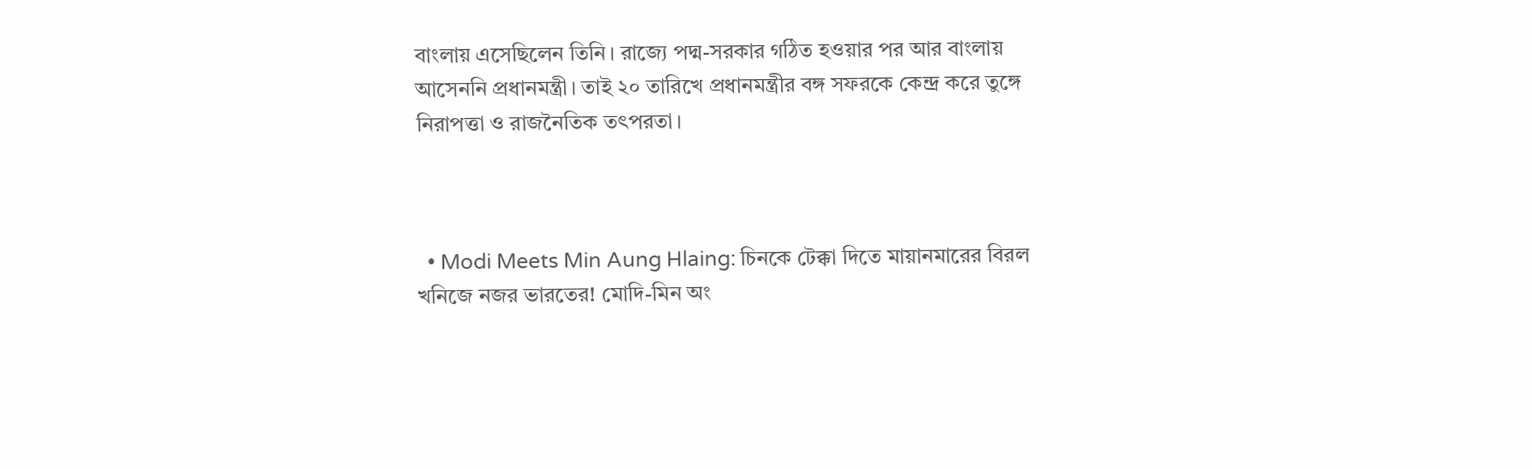বাংলায় এসেছিলেন তিনি। রাজ্যে পদ্ম-সরকার গঠিত হওয়ার পর আর বাংলায় আসেননি প্রধানমন্ত্রী। তাই ২০ তারিখে প্রধানমন্ত্রীর বঙ্গ সফরকে কেন্দ্র করে তুঙ্গে নিরাপত্তা ও রাজনৈতিক তৎপরতা।



  • Modi Meets Min Aung Hlaing: চিনকে টেক্কা দিতে মায়ানমারের বিরল খনিজে নজর ভারতের! মোদি-মিন অং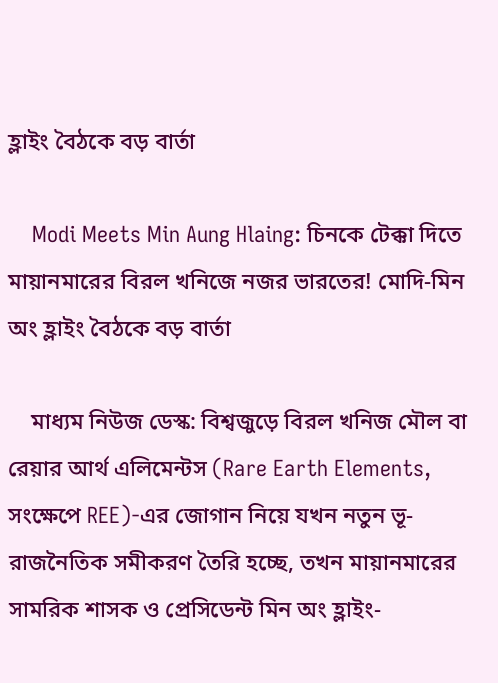হ্লাইং বৈঠকে বড় বার্তা

    Modi Meets Min Aung Hlaing: চিনকে টেক্কা দিতে মায়ানমারের বিরল খনিজে নজর ভারতের! মোদি-মিন অং হ্লাইং বৈঠকে বড় বার্তা

    মাধ্যম নিউজ ডেস্ক: বিশ্বজুড়ে বিরল খনিজ মৌল বা রেয়ার আর্থ এলিমেন্টস (Rare Earth Elements, সংক্ষেপে REE)-এর জোগান নিয়ে যখন নতুন ভূ-রাজনৈতিক সমীকরণ তৈরি হচ্ছে, তখন মায়ানমারের সামরিক শাসক ও প্রেসিডেন্ট মিন অং হ্লাইং-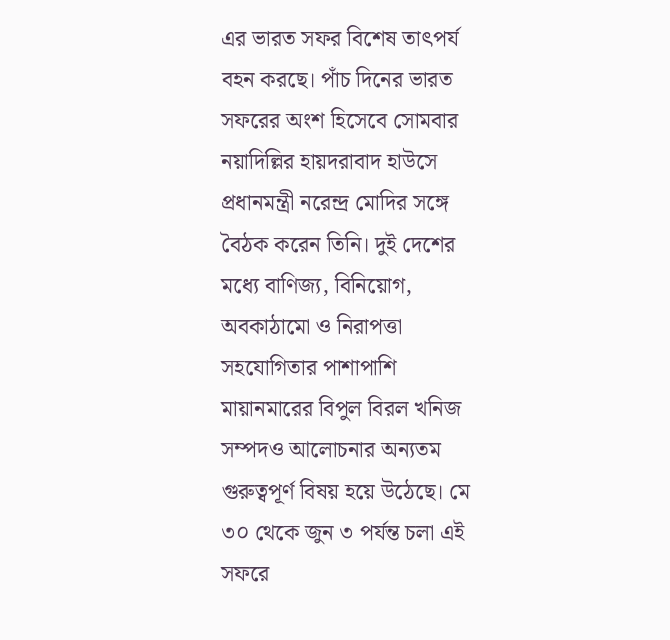এর ভারত সফর বিশেষ তাৎপর্য বহন করছে। পাঁচ দিনের ভারত সফরের অংশ হিসেবে সোমবার নয়াদিল্লির হায়দরাবাদ হাউসে প্রধানমন্ত্রী নরেন্দ্র মোদির সঙ্গে বৈঠক করেন তিনি। দুই দেশের মধ্যে বাণিজ্য, বিনিয়োগ, অবকাঠামো ও নিরাপত্তা সহযোগিতার পাশাপাশি মায়ানমারের বিপুল বিরল খনিজ সম্পদও আলোচনার অন্যতম গুরুত্বপূর্ণ বিষয় হয়ে উঠেছে। মে ৩০ থেকে জুন ৩ পর্যন্ত চলা এই সফরে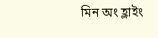মিন অং হ্লাইং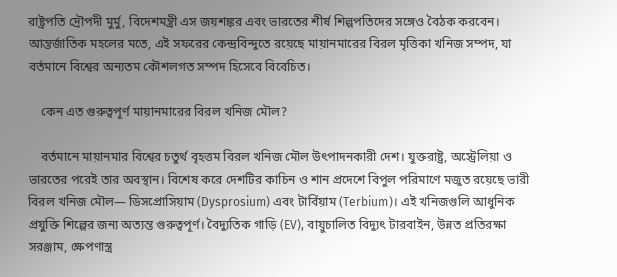রাষ্ট্রপতি দ্রৌপদী মুর্মু, বিদেশমন্ত্রী এস জয়শঙ্কর এবং ভারতের শীর্ষ শিল্পপতিদের সঙ্গেও বৈঠক করবেন। আন্তর্জাতিক মহলের মতে, এই সফরের কেন্দ্রবিন্দুতে রয়েছে মায়ানমারের বিরল মৃত্তিকা খনিজ সম্পদ, যা বর্তমানে বিশ্বের অন্যতম কৌশলগত সম্পদ হিসেবে বিবেচিত।

    কেন এত গুরুত্বপূর্ণ মায়ানমারের বিরল খনিজ মৌল?

    বর্তমানে মায়ানমার বিশ্বের চতুর্থ বৃহত্তম বিরল খনিজ মৌল উৎপাদনকারী দেশ। যুক্তরাষ্ট্র, অস্ট্রেলিয়া ও ভারতের পরেই তার অবস্থান। বিশেষ করে দেশটির কাচিন ও শান প্রদেশে বিপুল পরিমাণে মজুত রয়েছে ভারী বিরল খনিজ মৌল— ডিসপ্রোসিয়াম (Dysprosium) এবং টার্বিয়াম (Terbium)। এই খনিজগুলি আধুনিক প্রযুক্তি শিল্পের জন্য অত্যন্ত গুরুত্বপূর্ণ। বৈদ্যুতিক গাড়ি (EV), বায়ুচালিত বিদ্যুৎ টারবাইন, উন্নত প্রতিরক্ষা সরঞ্জাম, ক্ষেপণাস্ত্র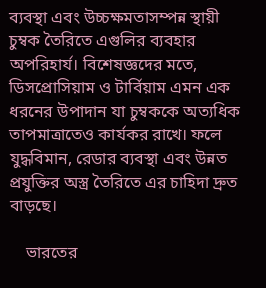ব্যবস্থা এবং উচ্চক্ষমতাসম্পন্ন স্থায়ী চুম্বক তৈরিতে এগুলির ব্যবহার অপরিহার্য। বিশেষজ্ঞদের মতে, ডিসপ্রোসিয়াম ও টার্বিয়াম এমন এক ধরনের উপাদান যা চুম্বককে অত্যধিক তাপমাত্রাতেও কার্যকর রাখে। ফলে যুদ্ধবিমান, রেডার ব্যবস্থা এবং উন্নত প্রযুক্তির অস্ত্র তৈরিতে এর চাহিদা দ্রুত বাড়ছে।

    ভারতের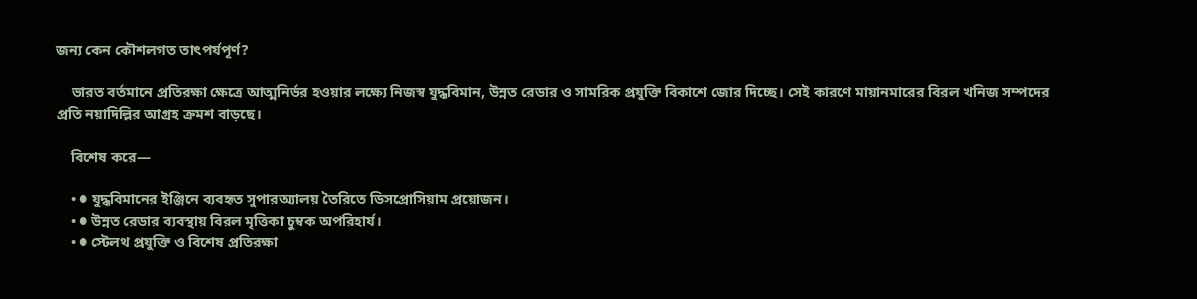জন্য কেন কৌশলগত তাৎপর্যপূর্ণ?

    ভারত বর্তমানে প্রতিরক্ষা ক্ষেত্রে আত্মনির্ভর হওয়ার লক্ষ্যে নিজস্ব যুদ্ধবিমান, উন্নত রেডার ও সামরিক প্রযুক্তি বিকাশে জোর দিচ্ছে। সেই কারণে মায়ানমারের বিরল খনিজ সম্পদের প্রতি নয়াদিল্লির আগ্রহ ক্রমশ বাড়ছে।

    বিশেষ করে—

    • ● যুদ্ধবিমানের ইঞ্জিনে ব্যবহৃত সুপারঅ্যালয় তৈরিতে ডিসপ্রোসিয়াম প্রয়োজন।
    • ● উন্নত রেডার ব্যবস্থায় বিরল মৃত্তিকা চুম্বক অপরিহার্য।
    • ● স্টেলথ প্রযুক্তি ও বিশেষ প্রতিরক্ষা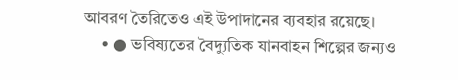আবরণ তৈরিতেও এই উপাদানের ব্যবহার রয়েছে।
    • ● ভবিষ্যতের বৈদ্যুতিক যানবাহন শিল্পের জন্যও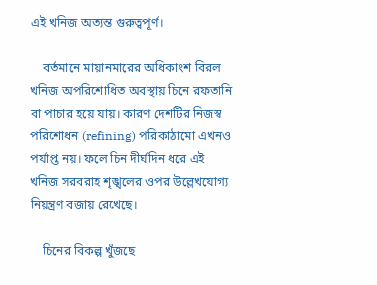এই খনিজ অত্যন্ত গুরুত্বপূর্ণ।

    বর্তমানে মায়ানমারের অধিকাংশ বিরল খনিজ অপরিশোধিত অবস্থায় চিনে রফতানি বা পাচার হয়ে যায়। কারণ দেশটির নিজস্ব পরিশোধন (refining) পরিকাঠামো এখনও পর্যাপ্ত নয়। ফলে চিন দীর্ঘদিন ধরে এই খনিজ সরবরাহ শৃঙ্খলের ওপর উল্লেখযোগ্য নিয়ন্ত্রণ বজায় রেখেছে।

    চিনের বিকল্প খুঁজছে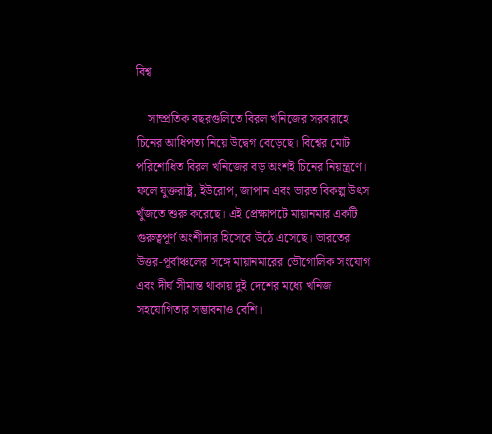বিশ্ব

    সাম্প্রতিক বছরগুলিতে বিরল খনিজের সরবরাহে চিনের আধিপত্য নিয়ে উদ্বেগ বেড়েছে। বিশ্বের মোট পরিশোধিত বিরল খনিজের বড় অংশই চিনের নিয়ন্ত্রণে। ফলে যুক্তরাষ্ট্র, ইউরোপ, জাপান এবং ভারত বিকল্প উৎস খুঁজতে শুরু করেছে। এই প্রেক্ষাপটে মায়ানমার একটি গুরুত্বপূর্ণ অংশীদার হিসেবে উঠে এসেছে। ভারতের উত্তর-পূর্বাঞ্চলের সঙ্গে মায়ানমারের ভৌগোলিক সংযোগ এবং দীর্ঘ সীমান্ত থাকায় দুই দেশের মধ্যে খনিজ সহযোগিতার সম্ভাবনাও বেশি।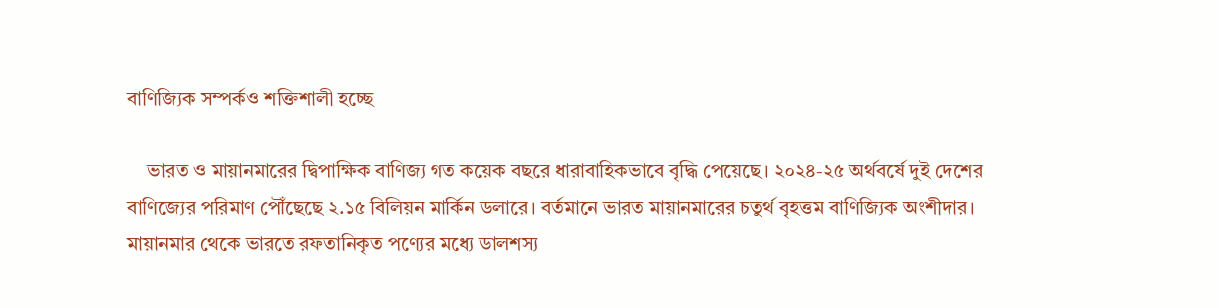বাণিজ্যিক সম্পর্কও শক্তিশালী হচ্ছে

    ভারত ও মায়ানমারের দ্বিপাক্ষিক বাণিজ্য গত কয়েক বছরে ধারাবাহিকভাবে বৃদ্ধি পেয়েছে। ২০২৪-২৫ অর্থবর্ষে দুই দেশের বাণিজ্যের পরিমাণ পৌঁছেছে ২.১৫ বিলিয়ন মার্কিন ডলারে। বর্তমানে ভারত মায়ানমারের চতুর্থ বৃহত্তম বাণিজ্যিক অংশীদার। মায়ানমার থেকে ভারতে রফতানিকৃত পণ্যের মধ্যে ডালশস্য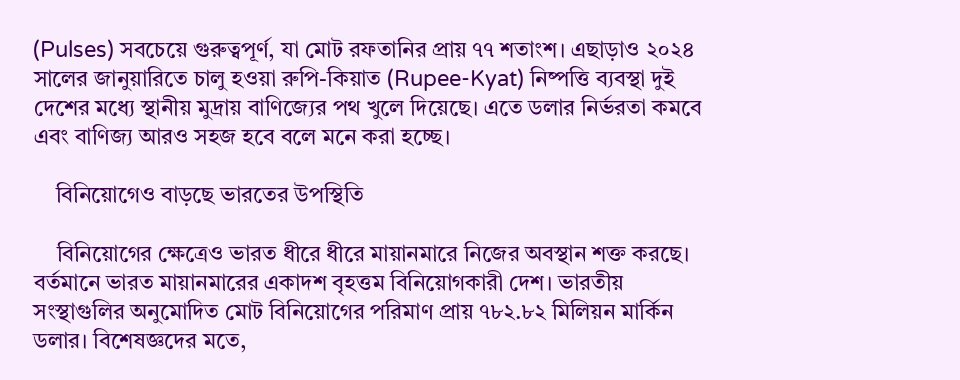(Pulses) সবচেয়ে গুরুত্বপূর্ণ, যা মোট রফতানির প্রায় ৭৭ শতাংশ। এছাড়াও ২০২৪ সালের জানুয়ারিতে চালু হওয়া রুপি-কিয়াত (Rupee-Kyat) নিষ্পত্তি ব্যবস্থা দুই দেশের মধ্যে স্থানীয় মুদ্রায় বাণিজ্যের পথ খুলে দিয়েছে। এতে ডলার নির্ভরতা কমবে এবং বাণিজ্য আরও সহজ হবে বলে মনে করা হচ্ছে।

    বিনিয়োগেও বাড়ছে ভারতের উপস্থিতি

    বিনিয়োগের ক্ষেত্রেও ভারত ধীরে ধীরে মায়ানমারে নিজের অবস্থান শক্ত করছে। বর্তমানে ভারত মায়ানমারের একাদশ বৃহত্তম বিনিয়োগকারী দেশ। ভারতীয় সংস্থাগুলির অনুমোদিত মোট বিনিয়োগের পরিমাণ প্রায় ৭৮২.৮২ মিলিয়ন মার্কিন ডলার। বিশেষজ্ঞদের মতে,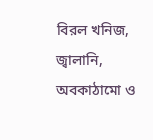বিরল খনিজ, জ্বালানি, অবকাঠামো ও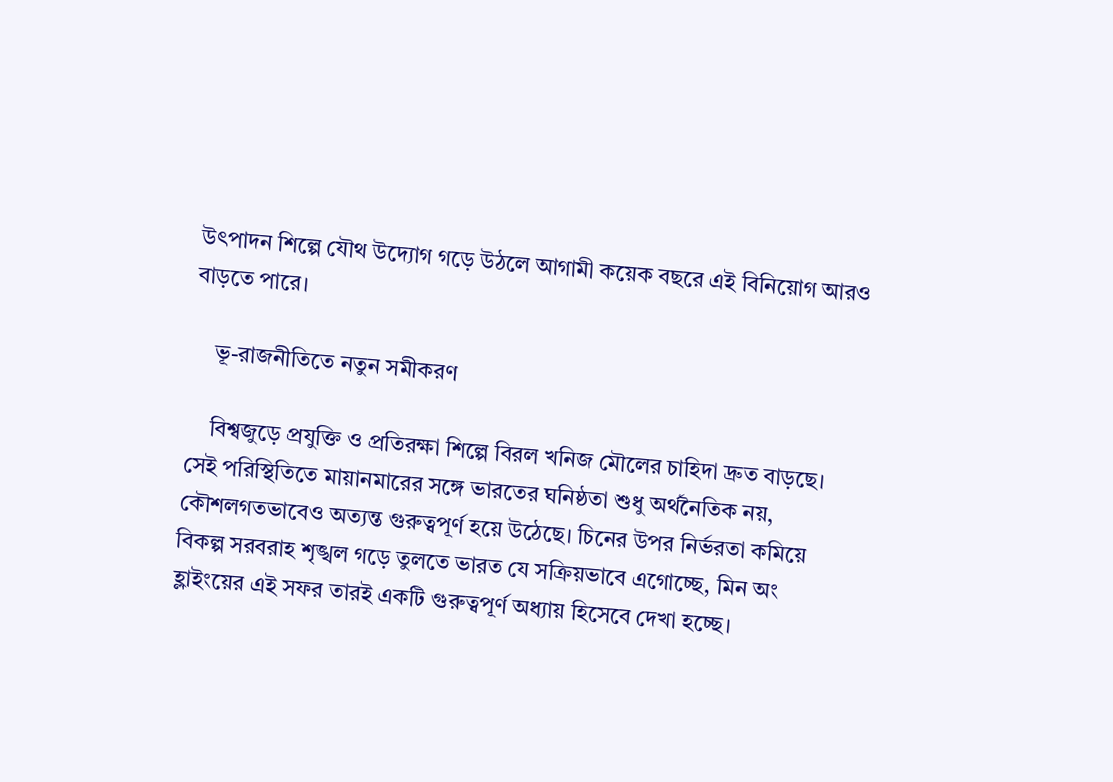উৎপাদন শিল্পে যৌথ উদ্যোগ গড়ে উঠলে আগামী কয়েক বছরে এই বিনিয়োগ আরও বাড়তে পারে।

    ভূ-রাজনীতিতে নতুন সমীকরণ

    বিশ্বজুড়ে প্রযুক্তি ও প্রতিরক্ষা শিল্পে বিরল খনিজ মৌলের চাহিদা দ্রুত বাড়ছে। সেই পরিস্থিতিতে মায়ানমারের সঙ্গে ভারতের ঘনিষ্ঠতা শুধু অর্থনৈতিক নয়, কৌশলগতভাবেও অত্যন্ত গুরুত্বপূর্ণ হয়ে উঠেছে। চিনের উপর নির্ভরতা কমিয়ে বিকল্প সরবরাহ শৃঙ্খল গড়ে তুলতে ভারত যে সক্রিয়ভাবে এগোচ্ছে, মিন অং হ্লাইংয়ের এই সফর তারই একটি গুরুত্বপূর্ণ অধ্যায় হিসেবে দেখা হচ্ছে।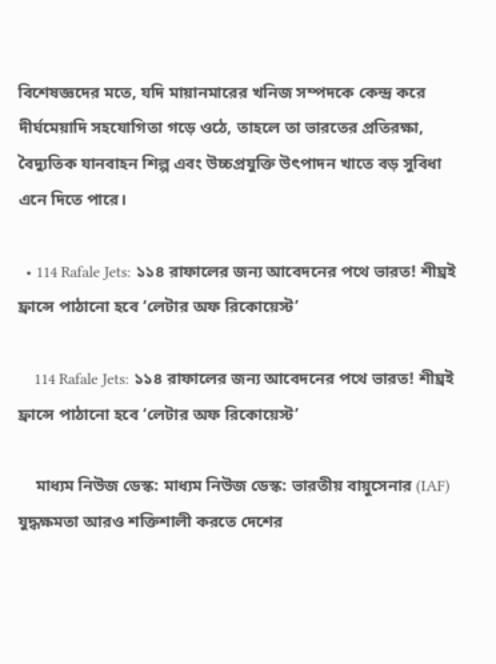বিশেষজ্ঞদের মতে, যদি মায়ানমারের খনিজ সম্পদকে কেন্দ্র করে দীর্ঘমেয়াদি সহযোগিতা গড়ে ওঠে, তাহলে তা ভারতের প্রতিরক্ষা, বৈদ্যুতিক যানবাহন শিল্প এবং উচ্চপ্রযুক্তি উৎপাদন খাতে বড় সুবিধা এনে দিতে পারে।

  • 114 Rafale Jets: ১১৪ রাফালের জন্য আবেদনের পথে ভারত! শীঘ্রই ফ্রান্সে পাঠানো হবে ‘লেটার অফ রিকোয়েস্ট’

    114 Rafale Jets: ১১৪ রাফালের জন্য আবেদনের পথে ভারত! শীঘ্রই ফ্রান্সে পাঠানো হবে ‘লেটার অফ রিকোয়েস্ট’

    মাধ্যম নিউজ ডেস্ক: মাধ্যম নিউজ ডেস্ক: ভারতীয় বায়ুসেনার (IAF) যুদ্ধক্ষমতা আরও শক্তিশালী করতে দেশের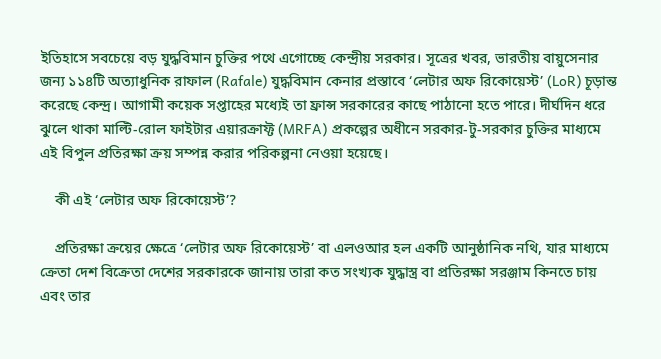ইতিহাসে সবচেয়ে বড় যুদ্ধবিমান চুক্তির পথে এগোচ্ছে কেন্দ্রীয় সরকার। সূত্রের খবর, ভারতীয় বায়ুসেনার জন্য ১১৪টি অত্যাধুনিক রাফাল (Rafale) যুদ্ধবিমান কেনার প্রস্তাবে ‘লেটার অফ রিকোয়েস্ট’ (LoR) চূড়ান্ত করেছে কেন্দ্র। আগামী কয়েক সপ্তাহের মধ্যেই তা ফ্রান্স সরকারের কাছে পাঠানো হতে পারে। দীর্ঘদিন ধরে ঝুলে থাকা মাল্টি-রোল ফাইটার এয়ারক্রাফ্ট (MRFA) প্রকল্পের অধীনে সরকার-টু-সরকার চুক্তির মাধ্যমে এই বিপুল প্রতিরক্ষা ক্রয় সম্পন্ন করার পরিকল্পনা নেওয়া হয়েছে।

    কী এই ‘লেটার অফ রিকোয়েস্ট’?

    প্রতিরক্ষা ক্রয়ের ক্ষেত্রে ‘লেটার অফ রিকোয়েস্ট’ বা এলওআর হল একটি আনুষ্ঠানিক নথি, যার মাধ্যমে ক্রেতা দেশ বিক্রেতা দেশের সরকারকে জানায় তারা কত সংখ্যক যুদ্ধাস্ত্র বা প্রতিরক্ষা সরঞ্জাম কিনতে চায় এবং তার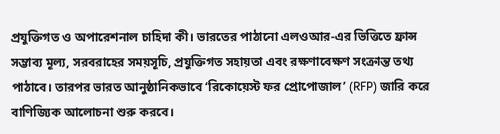প্রযুক্তিগত ও অপারেশনাল চাহিদা কী। ভারতের পাঠানো এলওআর-এর ভিত্তিতে ফ্রান্স সম্ভাব্য মূল্য, সরবরাহের সময়সূচি, প্রযুক্তিগত সহায়তা এবং রক্ষণাবেক্ষণ সংক্রান্ত তথ্য পাঠাবে। তারপর ভারত আনুষ্ঠানিকভাবে ‘রিকোয়েস্ট ফর প্রোপোজাল’ (RFP) জারি করে বাণিজ্যিক আলোচনা শুরু করবে।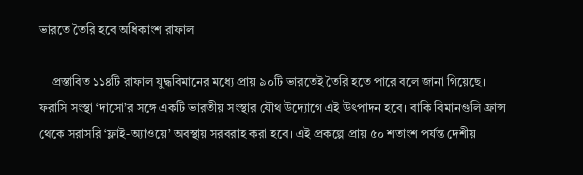ভারতে তৈরি হবে অধিকাংশ রাফাল

    প্রস্তাবিত ১১৪টি রাফাল যুদ্ধবিমানের মধ্যে প্রায় ৯০টি ভারতেই তৈরি হতে পারে বলে জানা গিয়েছে। ফরাসি সংস্থা ‘দাসো’র সঙ্গে একটি ভারতীয় সংস্থার যৌথ উদ্যোগে এই উৎপাদন হবে। বাকি বিমানগুলি ফ্রান্স থেকে সরাসরি ‘ফ্লাই-অ্যাওয়ে’ অবস্থায় সরবরাহ করা হবে। এই প্রকল্পে প্রায় ৫০ শতাংশ পর্যন্ত দেশীয়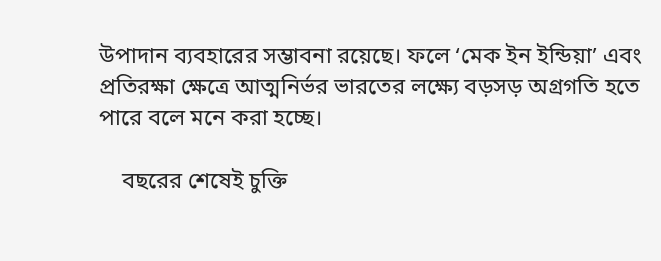উপাদান ব্যবহারের সম্ভাবনা রয়েছে। ফলে ‘মেক ইন ইন্ডিয়া’ এবং প্রতিরক্ষা ক্ষেত্রে আত্মনির্ভর ভারতের লক্ষ্যে বড়সড় অগ্রগতি হতে পারে বলে মনে করা হচ্ছে।

    বছরের শেষেই চুক্তি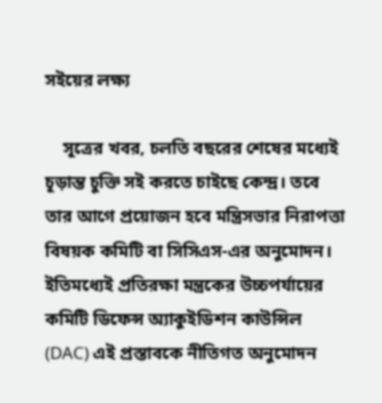সইয়ের লক্ষ্য

    সূত্রের খবর, চলতি বছরের শেষের মধ্যেই চূড়ান্ত চুক্তি সই করতে চাইছে কেন্দ্র। তবে তার আগে প্রয়োজন হবে মন্ত্রিসভার নিরাপত্তা বিষয়ক কমিটি বা সিসিএস-এর অনুমোদন। ইতিমধ্যেই প্রতিরক্ষা মন্ত্রকের উচ্চপর্যায়ের কমিটি ডিফেন্স অ্যাকুইডিশন কাউন্সিল (DAC) এই প্রস্তাবকে নীতিগত অনুমোদন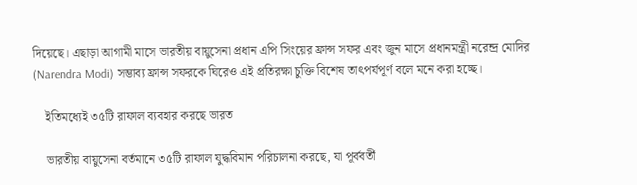দিয়েছে। এছাড়া আগামী মাসে ভারতীয় বায়ুসেনা প্রধান এপি সিংয়ের ফ্রান্স সফর এবং জুন মাসে প্রধানমন্ত্রী নরেন্দ্র মোদির (Narendra Modi) সম্ভাব্য ফ্রান্স সফরকে ঘিরেও এই প্রতিরক্ষা চুক্তি বিশেষ তাৎপর্যপূর্ণ বলে মনে করা হচ্ছে।

    ইতিমধ্যেই ৩৫টি রাফাল ব্যবহার করছে ভারত

    ভারতীয় বায়ুসেনা বর্তমানে ৩৫টি রাফাল যুদ্ধবিমান পরিচালনা করছে, যা পূর্ববর্তী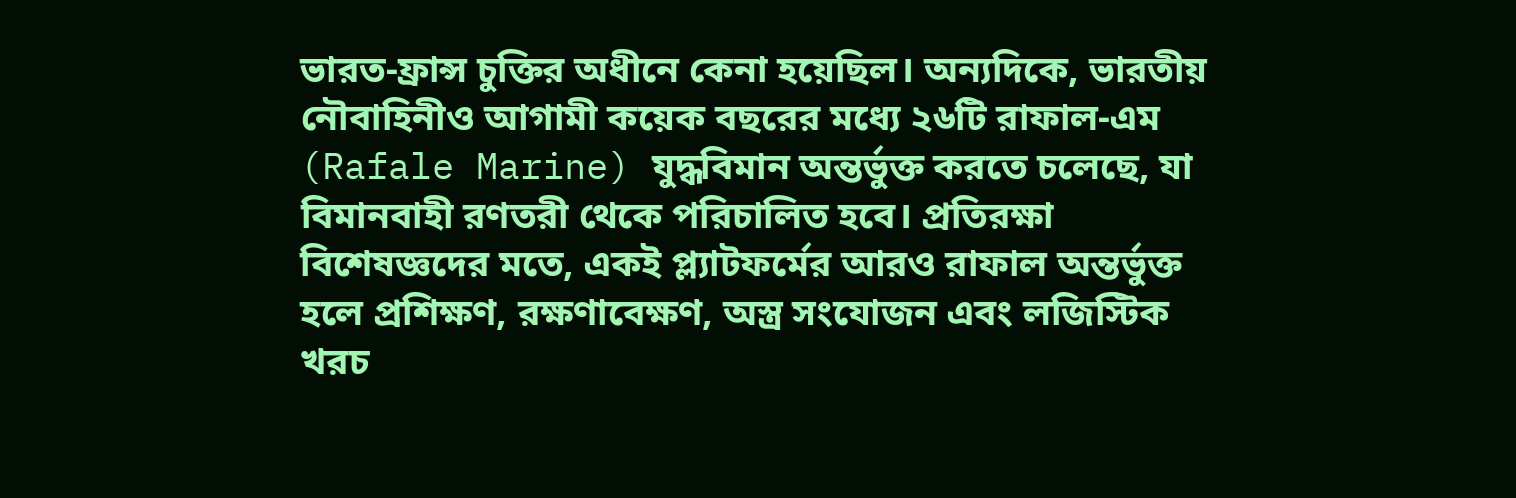ভারত-ফ্রান্স চুক্তির অধীনে কেনা হয়েছিল। অন্যদিকে, ভারতীয় নৌবাহিনীও আগামী কয়েক বছরের মধ্যে ২৬টি রাফাল-এম (Rafale Marine) যুদ্ধবিমান অন্তর্ভুক্ত করতে চলেছে, যা বিমানবাহী রণতরী থেকে পরিচালিত হবে। প্রতিরক্ষা বিশেষজ্ঞদের মতে, একই প্ল্যাটফর্মের আরও রাফাল অন্তর্ভুক্ত হলে প্রশিক্ষণ, রক্ষণাবেক্ষণ, অস্ত্র সংযোজন এবং লজিস্টিক খরচ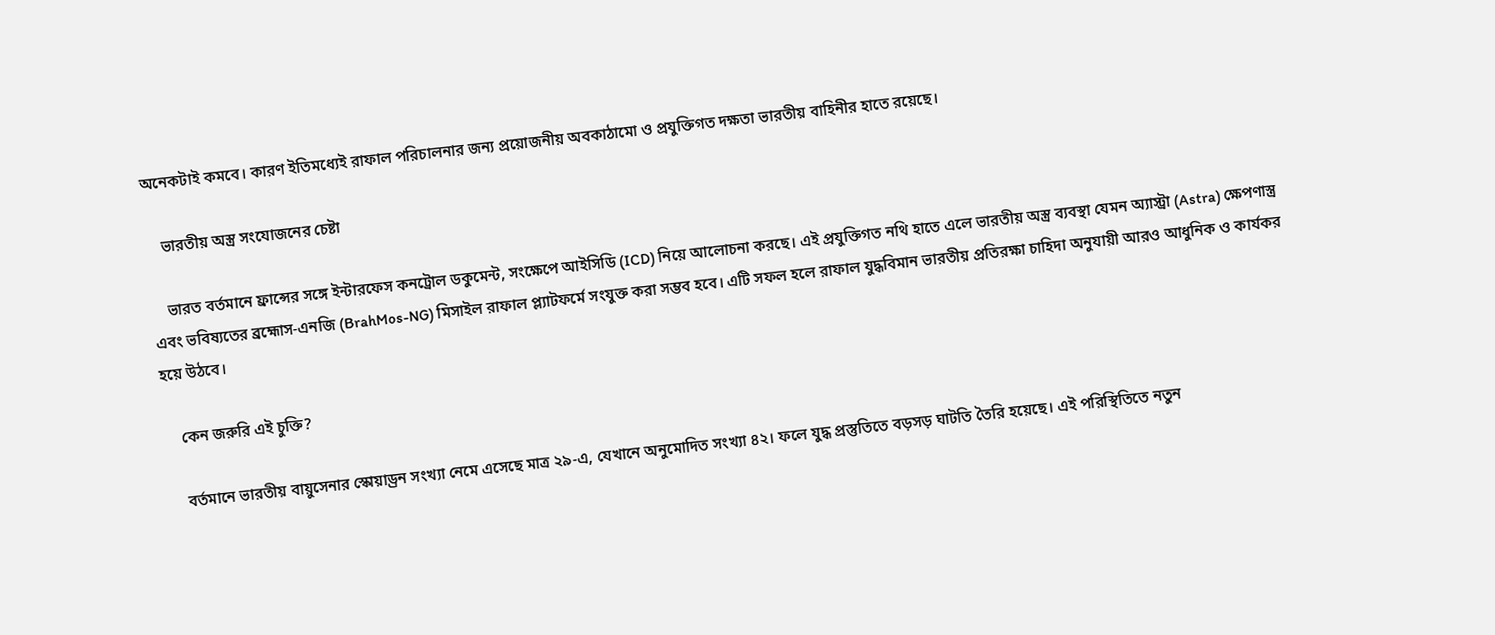অনেকটাই কমবে। কারণ ইতিমধ্যেই রাফাল পরিচালনার জন্য প্রয়োজনীয় অবকাঠামো ও প্রযুক্তিগত দক্ষতা ভারতীয় বাহিনীর হাতে রয়েছে।

    ভারতীয় অস্ত্র সংযোজনের চেষ্টা

    ভারত বর্তমানে ফ্রান্সের সঙ্গে ইন্টারফেস কনট্রোল ডকুমেন্ট, সংক্ষেপে আইসিডি (ICD) নিয়ে আলোচনা করছে। এই প্রযুক্তিগত নথি হাতে এলে ভারতীয় অস্ত্র ব্যবস্থা যেমন অ্যাস্ট্রা (Astra) ক্ষেপণাস্ত্র এবং ভবিষ্যতের ব্রহ্মোস-এনজি (BrahMos-NG) মিসাইল রাফাল প্ল্যাটফর্মে সংযুক্ত করা সম্ভব হবে। এটি সফল হলে রাফাল যুদ্ধবিমান ভারতীয় প্রতিরক্ষা চাহিদা অনুযায়ী আরও আধুনিক ও কার্যকর হয়ে উঠবে।

    কেন জরুরি এই চুক্তি?

    বর্তমানে ভারতীয় বায়ুসেনার স্কোয়াড্রন সংখ্যা নেমে এসেছে মাত্র ২৯-এ, যেখানে অনুমোদিত সংখ্যা ৪২। ফলে যুদ্ধ প্রস্তুতিতে বড়সড় ঘাটতি তৈরি হয়েছে। এই পরিস্থিতিতে নতুন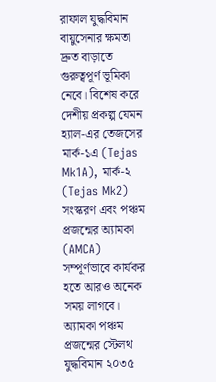রাফাল যুদ্ধবিমান বায়ুসেনার ক্ষমতা দ্রুত বাড়াতে গুরুত্বপূর্ণ ভূমিকা নেবে। বিশেষ করে দেশীয় প্রকল্প যেমন হ্যাল-এর তেজসের মার্ক-১এ (Tejas Mk1A), মার্ক-২ (Tejas Mk2) সংস্করণ এবং পঞ্চম প্রজন্মের অ্যামকা (AMCA) সম্পূর্ণভাবে কার্যকর হতে আরও অনেক সময় লাগবে। অ্যামকা পঞ্চম প্রজন্মের স্টেলথ যুদ্ধবিমান ২০৩৫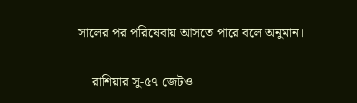সালের পর পরিষেবায় আসতে পারে বলে অনুমান।

    রাশিয়ার সু-৫৭ জেটও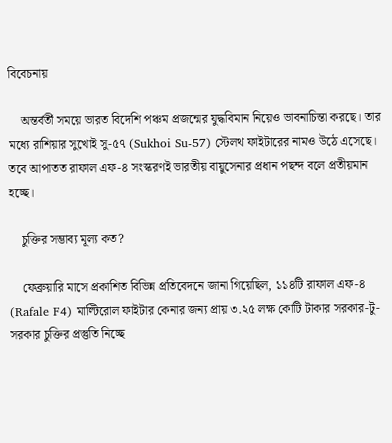বিবেচনায়

    অন্তর্বর্তী সময়ে ভারত বিদেশি পঞ্চম প্রজন্মের যুদ্ধবিমান নিয়েও ভাবনাচিন্তা করছে। তার মধ্যে রাশিয়ার সুখোই সু-৫৭ (Sukhoi Su-57) স্টেলথ ফাইটারের নামও উঠে এসেছে। তবে আপাতত রাফাল এফ-৪ সংস্করণই ভারতীয় বায়ুসেনার প্রধান পছন্দ বলে প্রতীয়মান হচ্ছে।

    চুক্তির সম্ভাব্য মূল্য কত?

    ফেব্রুয়ারি মাসে প্রকাশিত বিভিন্ন প্রতিবেদনে জানা গিয়েছিল, ১১৪টি রাফাল এফ-৪ (Rafale F4) মাল্টিরোল ফাইটার কেনার জন্য প্রায় ৩.২৫ লক্ষ কোটি টাকার সরকার-টু-সরকার চুক্তির প্রস্তুতি নিচ্ছে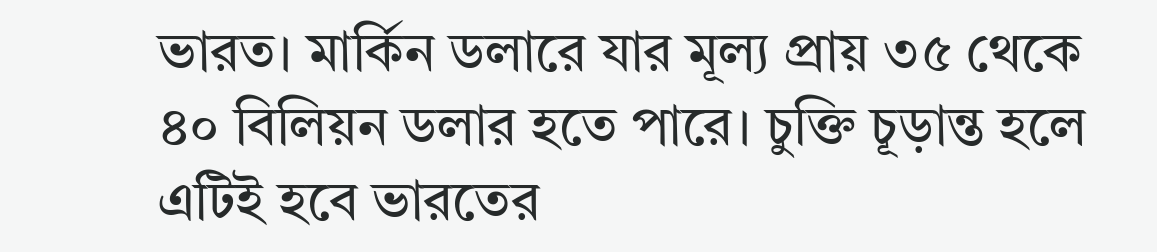ভারত। মার্কিন ডলারে যার মূল্য প্রায় ৩৫ থেকে ৪০ বিলিয়ন ডলার হতে পারে। চুক্তি চূড়ান্ত হলে এটিই হবে ভারতের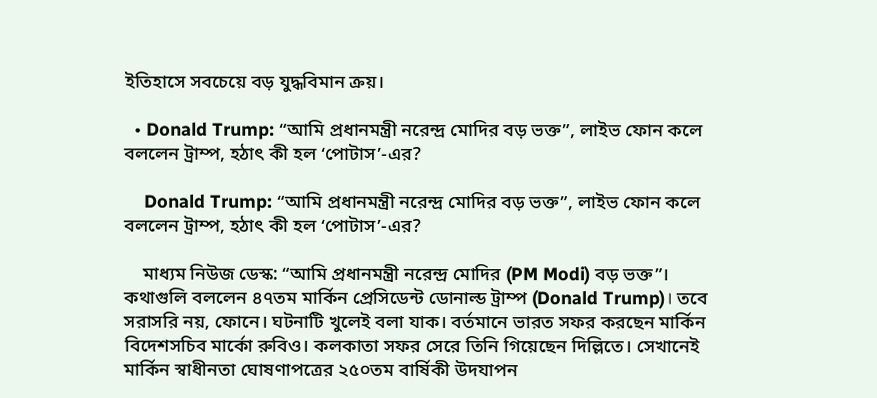ইতিহাসে সবচেয়ে বড় যুদ্ধবিমান ক্রয়।

  • Donald Trump: “আমি প্রধানমন্ত্রী নরেন্দ্র মোদির বড় ভক্ত”, লাইভ ফোন কলে বললেন ট্রাম্প, হঠাৎ কী হল ‘পোটাস’-এর?

    Donald Trump: “আমি প্রধানমন্ত্রী নরেন্দ্র মোদির বড় ভক্ত”, লাইভ ফোন কলে বললেন ট্রাম্প, হঠাৎ কী হল ‘পোটাস’-এর?

    মাধ্যম নিউজ ডেস্ক: “আমি প্রধানমন্ত্রী নরেন্দ্র মোদির (PM Modi) বড় ভক্ত”। কথাগুলি বললেন ৪৭তম মার্কিন প্রেসিডেন্ট ডোনাল্ড ট্রাম্প (Donald Trump)। তবে সরাসরি নয়, ফোনে। ঘটনাটি খুলেই বলা যাক। বর্তমানে ভারত সফর করছেন মার্কিন বিদেশসচিব মার্কো রুবিও। কলকাতা সফর সেরে তিনি গিয়েছেন দিল্লিতে। সেখানেই মার্কিন স্বাধীনতা ঘোষণাপত্রের ২৫০তম বার্ষিকী উদযাপন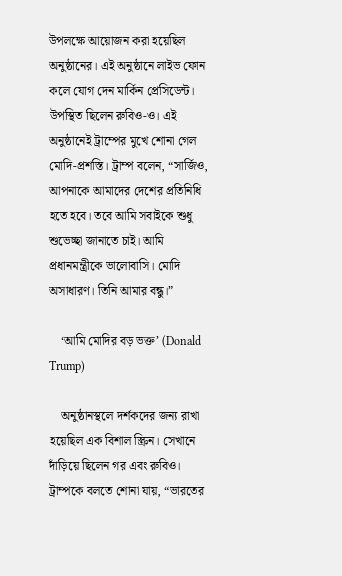উপলক্ষে আয়োজন করা হয়েছিল অনুষ্ঠানের। এই অনুষ্ঠানে লাইভ ফোন কলে যোগ দেন মার্কিন প্রেসিডেন্ট। উপস্থিত ছিলেন রুবিও-ও। এই অনুষ্ঠানেই ট্রাম্পের মুখে শোনা গেল মোদি-প্রশস্তি। ট্রাম্প বলেন, “সার্জিও, আপনাকে আমাদের দেশের প্রতিনিধি হতে হবে। তবে আমি সবাইকে শুধু শুভেচ্ছা জানাতে চাই। আমি প্রধানমন্ত্রীকে ভালোবাসি। মোদি অসাধারণ। তিনি আমার বন্ধু।”

    ‘আমি মোদির বড় ভক্ত’ (Donald Trump)

    অনুষ্ঠানস্থলে দর্শকদের জন্য রাখা হয়েছিল এক বিশাল স্ক্রিন। সেখানে দাঁড়িয়ে ছিলেন গর এবং রুবিও। ট্রাম্পকে বলতে শোনা যায়, “ভারতের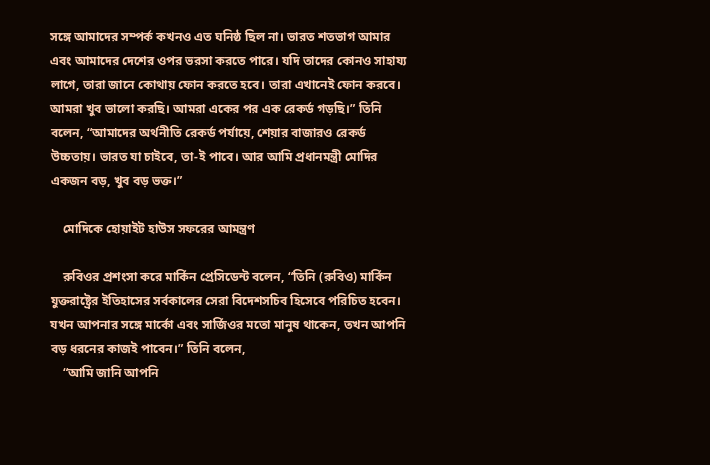সঙ্গে আমাদের সম্পর্ক কখনও এত ঘনিষ্ঠ ছিল না। ভারত শতভাগ আমার এবং আমাদের দেশের ওপর ভরসা করতে পারে। যদি তাদের কোনও সাহায্য লাগে, তারা জানে কোথায় ফোন করতে হবে। তারা এখানেই ফোন করবে। আমরা খুব ভালো করছি। আমরা একের পর এক রেকর্ড গড়ছি।” তিনি বলেন, “আমাদের অর্থনীতি রেকর্ড পর্যায়ে, শেয়ার বাজারও রেকর্ড উচ্চতায়। ভারত যা চাইবে, তা-ই পাবে। আর আমি প্রধানমন্ত্রী মোদির একজন বড়, খুব বড় ভক্ত।”

    মোদিকে হোয়াইট হাউস সফরের আমন্ত্রণ

    রুবিওর প্রশংসা করে মার্কিন প্রেসিডেন্ট বলেন, “তিনি (রুবিও) মার্কিন যুক্তরাষ্ট্রের ইতিহাসের সর্বকালের সেরা বিদেশসচিব হিসেবে পরিচিত হবেন। যখন আপনার সঙ্গে মার্কো এবং সার্জিওর মতো মানুষ থাকেন, তখন আপনি বড় ধরনের কাজই পাবেন।” তিনি বলেন,
    “আমি জানি আপনি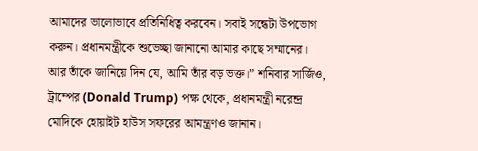আমাদের ভালোভাবে প্রতিনিধিত্ব করবেন। সবাই সন্ধেটা উপভোগ করুন। প্রধানমন্ত্রীকে শুভেচ্ছা জানানো আমার কাছে সম্মানের। আর তাঁকে জানিয়ে দিন যে, আমি তাঁর বড় ভক্ত।” শনিবার সার্জিও, ট্রাম্পের (Donald Trump) পক্ষ থেকে, প্রধানমন্ত্রী নরেন্দ্র মোদিকে হোয়াইট হাউস সফরের আমন্ত্রণও জানান।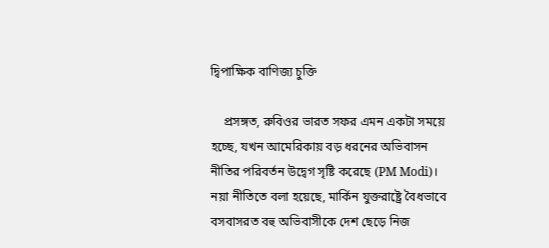দ্বিপাক্ষিক বাণিজ্য চুক্তি

    প্রসঙ্গত, রুবিওর ভারত সফর এমন একটা সময়ে হচ্ছে, যখন আমেরিকায় বড় ধরনের অভিবাসন নীতির পরিবর্তন উদ্বেগ সৃষ্টি করেছে (PM Modi)। নয়া নীতিতে বলা হয়েছে, মার্কিন যুক্তরাষ্ট্রে বৈধভাবে বসবাসরত বহু অভিবাসীকে দেশ ছেড়ে নিজ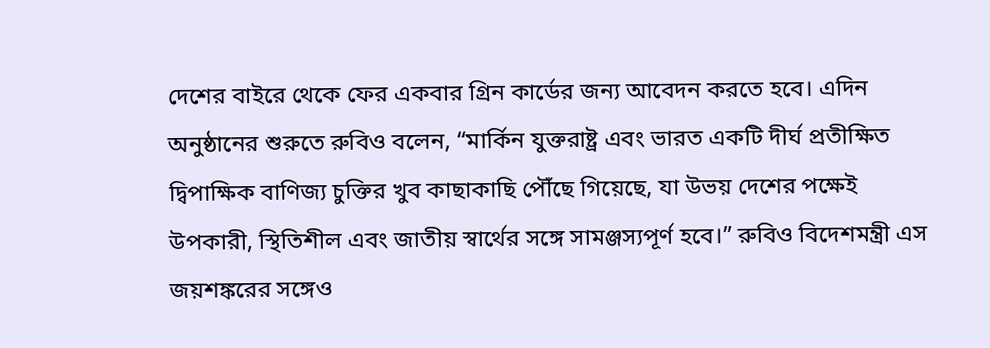দেশের বাইরে থেকে ফের একবার গ্রিন কার্ডের জন্য আবেদন করতে হবে। এদিন অনুষ্ঠানের শুরুতে রুবিও বলেন, “মার্কিন যুক্তরাষ্ট্র এবং ভারত একটি দীর্ঘ প্রতীক্ষিত দ্বিপাক্ষিক বাণিজ্য চুক্তির খুব কাছাকাছি পৌঁছে গিয়েছে, যা উভয় দেশের পক্ষেই উপকারী, স্থিতিশীল এবং জাতীয় স্বার্থের সঙ্গে সামঞ্জস্যপূর্ণ হবে।” রুবিও বিদেশমন্ত্রী এস জয়শঙ্করের সঙ্গেও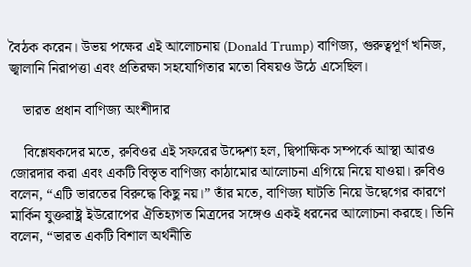বৈঠক করেন। উভয় পক্ষের এই আলোচনায় (Donald Trump) বাণিজ্য, গুরুত্বপূর্ণ খনিজ, জ্বালানি নিরাপত্তা এবং প্রতিরক্ষা সহযোগিতার মতো বিষয়ও উঠে এসেছিল।

    ভারত প্রধান বাণিজ্য অংশীদার

    বিশ্লেষকদের মতে, রুবিওর এই সফরের উদ্দেশ্য হল, দ্বিপাক্ষিক সম্পর্কে আস্থা আরও জোরদার করা এবং একটি বিস্তৃত বাণিজ্য কাঠামোর আলোচনা এগিয়ে নিয়ে যাওয়া। রুবিও বলেন, “এটি ভারতের বিরুদ্ধে কিছু নয়।” তাঁর মতে, বাণিজ্য ঘাটতি নিয়ে উদ্বেগের কারণে মার্কিন যুক্তরাষ্ট্র ইউরোপের ঐতিহ্যগত মিত্রদের সঙ্গেও একই ধরনের আলোচনা করছে। তিনি বলেন, “ভারত একটি বিশাল অর্থনীতি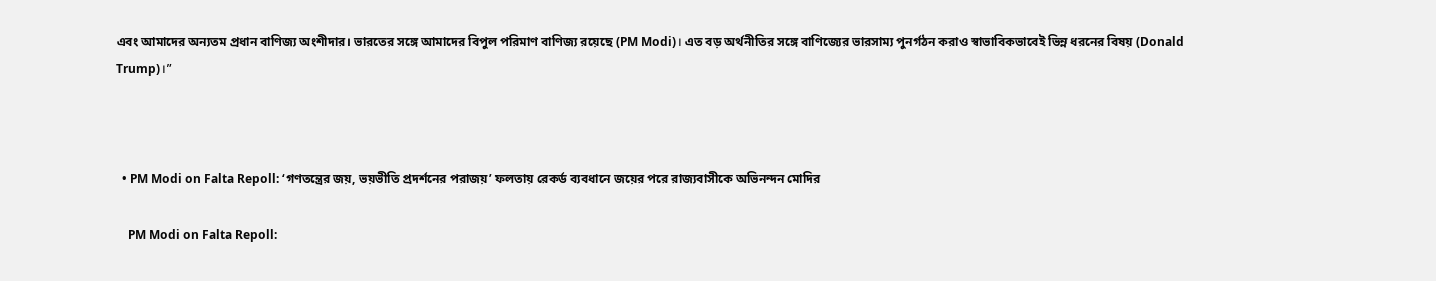এবং আমাদের অন্যতম প্রধান বাণিজ্য অংশীদার। ভারতের সঙ্গে আমাদের বিপুল পরিমাণ বাণিজ্য রয়েছে (PM Modi)। এত বড় অর্থনীতির সঙ্গে বাণিজ্যের ভারসাম্য পুনর্গঠন করাও স্বাভাবিকভাবেই ভিন্ন ধরনের বিষয় (Donald Trump)।”



  • PM Modi on Falta Repoll: ‘গণতন্ত্রের জয়, ভয়ভীতি প্রদর্শনের পরাজয়’ ফলতায় রেকর্ড ব্যবধানে জয়ের পরে রাজ্যবাসীকে অভিনন্দন মোদির

    PM Modi on Falta Repoll: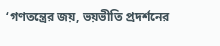‘গণতন্ত্রের জয়, ভয়ভীতি প্রদর্শনের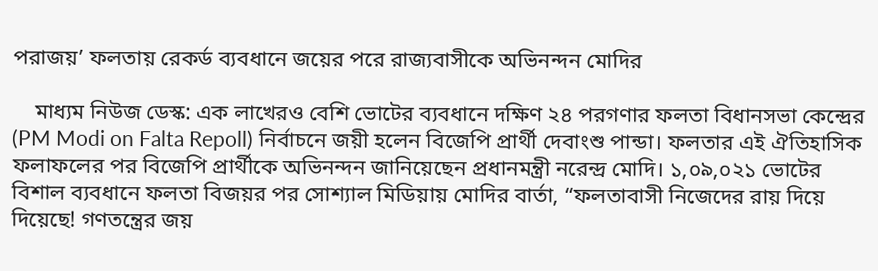পরাজয়’ ফলতায় রেকর্ড ব্যবধানে জয়ের পরে রাজ্যবাসীকে অভিনন্দন মোদির

    মাধ্যম নিউজ ডেস্ক: এক লাখেরও বেশি ভোটের ব্যবধানে দক্ষিণ ২৪ পরগণার ফলতা বিধানসভা কেন্দ্রের (PM Modi on Falta Repoll) নির্বাচনে জয়ী হলেন বিজেপি প্রার্থী দেবাংশু পান্ডা। ফলতার এই ঐতিহাসিক ফলাফলের পর বিজেপি প্রার্থীকে অভিনন্দন জানিয়েছেন প্রধানমন্ত্রী নরেন্দ্র মোদি। ১,০৯,০২১ ভোটের বিশাল ব্যবধানে ফলতা বিজয়র পর সোশ্যাল মিডিয়ায় মোদির বার্তা, “ফলতাবাসী নিজেদের রায় দিয়ে দিয়েছে! গণতন্ত্রের জয়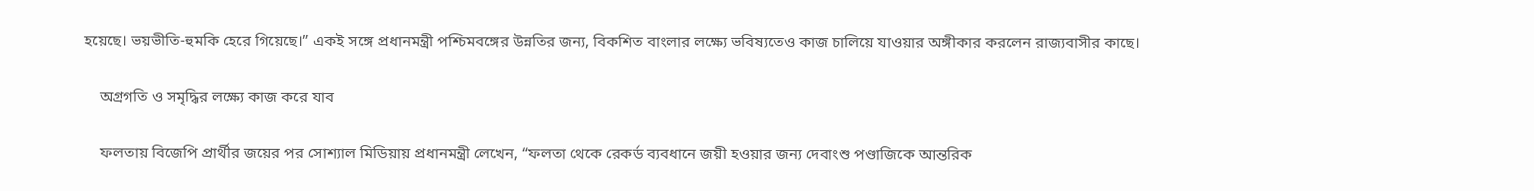হয়েছে। ভয়ভীতি-হুমকি হেরে গিয়েছে।” একই সঙ্গে প্রধানমন্ত্রী পশ্চিমবঙ্গের উন্নতির জন্য, বিকশিত বাংলার লক্ষ্যে ভবিষ্যতেও কাজ চালিয়ে যাওয়ার অঙ্গীকার করলেন রাজ্যবাসীর কাছে।

    অগ্রগতি ও সমৃদ্ধির লক্ষ্যে কাজ করে যাব

    ফলতায় বিজেপি প্রার্থীর জয়ের পর সোশ্যাল মিডিয়ায় প্রধানমন্ত্রী লেখেন, “ফলতা থেকে রেকর্ড ব্যবধানে জয়ী হওয়ার জন্য দেবাংশু পণ্ডাজিকে আন্তরিক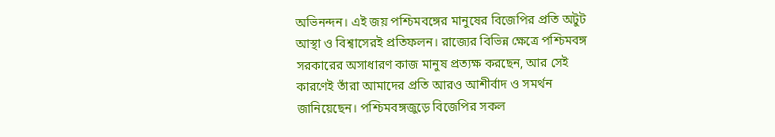অভিনন্দন। এই জয় পশ্চিমবঙ্গের মানুষের বিজেপির প্রতি অটুট আস্থা ও বিশ্বাসেরই প্রতিফলন। রাজ্যের বিভিন্ন ক্ষেত্রে পশ্চিমবঙ্গ সরকারের অসাধারণ কাজ মানুষ প্রত্যক্ষ করছেন, আর সেই কারণেই তাঁরা আমাদের প্রতি আরও আশীর্বাদ ও সমর্থন জানিয়েছেন। পশ্চিমবঙ্গজুড়ে বিজেপির সকল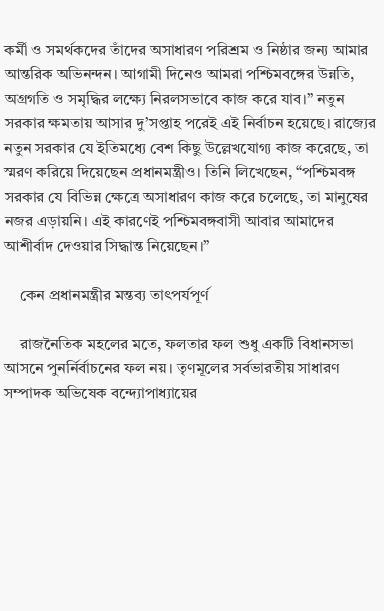কর্মী ও সমর্থকদের তাঁদের অসাধারণ পরিশ্রম ও নিষ্ঠার জন্য আমার আন্তরিক অভিনন্দন। আগামী দিনেও আমরা পশ্চিমবঙ্গের উন্নতি, অগ্রগতি ও সমৃদ্ধির লক্ষ্যে নিরলসভাবে কাজ করে যাব।” নতুন সরকার ক্ষমতায় আসার দু’সপ্তাহ পরেই এই নির্বাচন হয়েছে। রাজ্যের নতুন সরকার যে ইতিমধ্যে বেশ কিছু উল্লেখযোগ্য কাজ করেছে, তা স্মরণ করিয়ে দিয়েছেন প্রধানমন্ত্রীও। তিনি লিখেছেন, “পশ্চিমবঙ্গ সরকার যে বিভিন্ন ক্ষেত্রে অসাধারণ কাজ করে চলেছে, তা মানুষের নজর এড়ায়নি। এই কারণেই পশ্চিমবঙ্গবাসী আবার আমাদের আশীর্বাদ দেওয়ার সিদ্ধান্ত নিয়েছেন।”

    কেন প্রধানমন্ত্রীর মন্তব্য তাৎপর্যপূর্ণ

    রাজনৈতিক মহলের মতে, ফলতার ফল শুধু একটি বিধানসভা আসনে পুনর্নির্বাচনের ফল নয়। তৃণমূলের সর্বভারতীয় সাধারণ সম্পাদক অভিষেক বন্দ্যোপাধ্যায়ের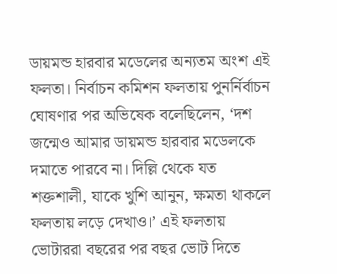ডায়মন্ড হারবার মডেলের অন্যতম অংশ এই ফলতা। নির্বাচন কমিশন ফলতায় পুনর্নির্বাচন ঘোষণার পর অভিষেক বলেছিলেন, ‘দশ জন্মেও আমার ডায়মন্ড হারবার মডেলকে দমাতে পারবে না। দিল্লি থেকে যত শক্তশালী, যাকে খুশি আনুন, ক্ষমতা থাকলে ফলতায় লড়ে দেখাও।’ এই ফলতায় ভোটাররা বছরের পর বছর ভোট দিতে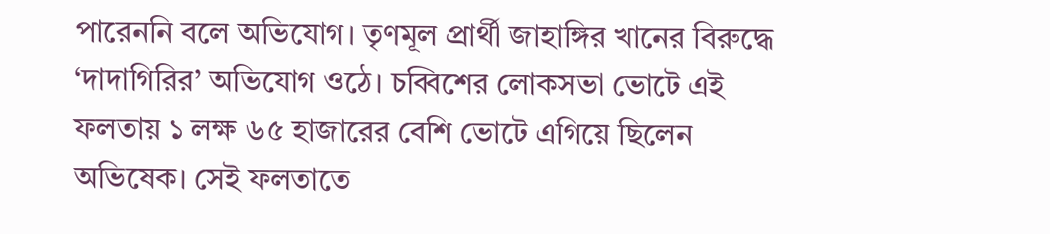পারেননি বলে অভিযোগ। তৃণমূল প্রার্থী জাহাঙ্গির খানের বিরুদ্ধে ‘দাদাগিরির’ অভিযোগ ওঠে। চব্বিশের লোকসভা ভোটে এই ফলতায় ১ লক্ষ ৬৫ হাজারের বেশি ভোটে এগিয়ে ছিলেন অভিষেক। সেই ফলতাতে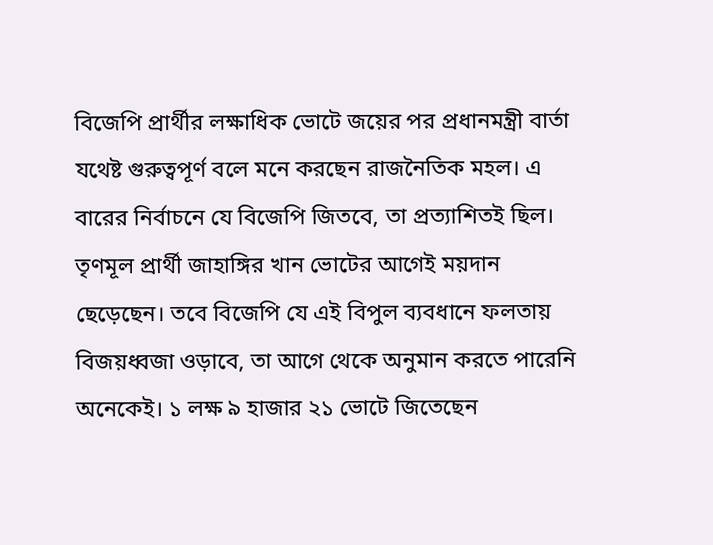বিজেপি প্রার্থীর লক্ষাধিক ভোটে জয়ের পর প্রধানমন্ত্রী বার্তা যথেষ্ট গুরুত্বপূর্ণ বলে মনে করছেন রাজনৈতিক মহল। এ বারের নির্বাচনে যে বিজেপি জিতবে, তা প্রত্যাশিতই ছিল। তৃণমূল প্রার্থী জাহাঙ্গির খান ভোটের আগেই ময়দান ছেড়েছেন। তবে বিজেপি যে এই বিপুল ব্যবধানে ফলতায় বিজয়ধ্বজা ওড়াবে, তা আগে থেকে অনুমান করতে পারেনি অনেকেই। ১ লক্ষ ৯ হাজার ২১ ভোটে জিতেছেন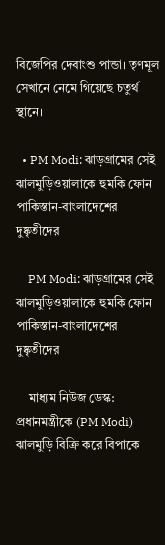বিজেপির দেবাংশু পান্ডা। তৃণমূল সেখানে নেমে গিয়েছে চতুর্থ স্থানে।

  • PM Modi: ঝাড়গ্রামের সেই ঝালমুড়িওয়ালাকে হুমকি ফোন পাকিস্তান-বাংলাদেশের দুষ্কৃতীদের

    PM Modi: ঝাড়গ্রামের সেই ঝালমুড়িওয়ালাকে হুমকি ফোন পাকিস্তান-বাংলাদেশের দুষ্কৃতীদের

    মাধ্যম নিউজ ডেস্ক: প্রধানমন্ত্রীকে (PM Modi) ঝালমুড়ি বিক্রি করে বিপাকে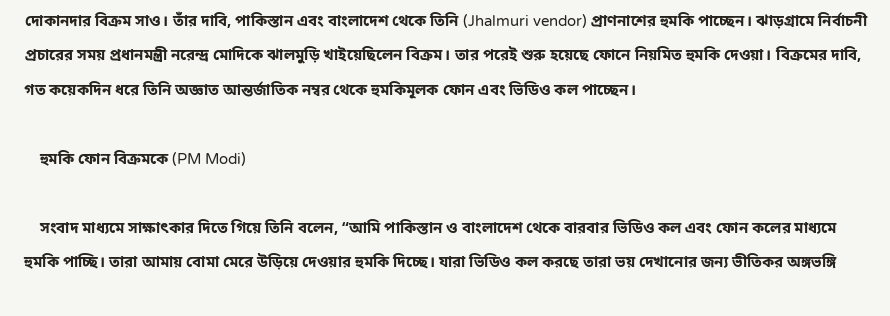দোকানদার বিক্রম সাও। তাঁর দাবি, পাকিস্তান এবং বাংলাদেশ থেকে তিনি (Jhalmuri vendor) প্রাণনাশের হুমকি পাচ্ছেন। ঝাড়গ্রামে নির্বাচনী প্রচারের সময় প্রধানমন্ত্রী নরেন্দ্র মোদিকে ঝালমুড়ি খাইয়েছিলেন বিক্রম। তার পরেই শুরু হয়েছে ফোনে নিয়মিত হুমকি দেওয়া। বিক্রমের দাবি, গত কয়েকদিন ধরে তিনি অজ্ঞাত আন্তর্জাতিক নম্বর থেকে হুমকিমূলক ফোন এবং ভিডিও কল পাচ্ছেন।

    হুমকি ফোন বিক্রমকে (PM Modi)

    সংবাদ মাধ্যমে সাক্ষাৎকার দিতে গিয়ে তিনি বলেন, “আমি পাকিস্তান ও বাংলাদেশ থেকে বারবার ভিডিও কল এবং ফোন কলের মাধ্যমে হুমকি পাচ্ছি। তারা আমায় বোমা মেরে উড়িয়ে দেওয়ার হুমকি দিচ্ছে। যারা ভিডিও কল করছে তারা ভয় দেখানোর জন্য ভীতিকর অঙ্গভঙ্গি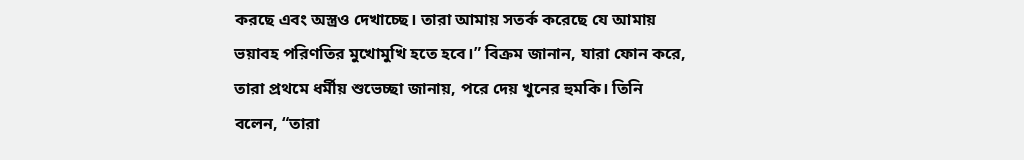করছে এবং অস্ত্রও দেখাচ্ছে। তারা আমায় সতর্ক করেছে যে আমায় ভয়াবহ পরিণতির মুখোমুখি হতে হবে।” বিক্রম জানান, যারা ফোন করে, তারা প্রথমে ধর্মীয় শুভেচ্ছা জানায়, পরে দেয় খুনের হুমকি। তিনি বলেন, “তারা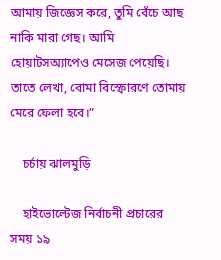আমায় জিজ্ঞেস করে, তুমি বেঁচে আছ নাকি মারা গেছ। আমি হোয়াটসঅ্যাপেও মেসেজ পেয়েছি। তাতে লেখা, বোমা বিস্ফোরণে তোমায় মেরে ফেলা হবে।”

    চর্চায় ঝালমুড়ি

    হাইভোল্টেজ নির্বাচনী প্রচারের সময় ১৯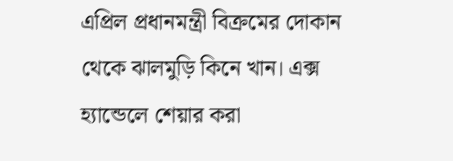এপ্রিল প্রধানমন্ত্রী বিক্রমের দোকান থেকে ঝালমুড়ি কিনে খান। এক্স হ্যান্ডেলে শেয়ার করা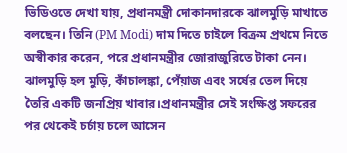ভিডিওতে দেখা যায়, প্রধানমন্ত্রী দোকানদারকে ঝালমুড়ি মাখাতে বলছেন। তিনি (PM Modi) দাম দিতে চাইলে বিক্রম প্রথমে নিতে অস্বীকার করেন, পরে প্রধানমন্ত্রীর জোরাজুরিতে টাকা নেন। ঝালমুড়ি হল মুড়ি, কাঁচালঙ্কা, পেঁয়াজ এবং সর্ষের তেল দিয়ে তৈরি একটি জনপ্রিয় খাবার।প্রধানমন্ত্রীর সেই সংক্ষিপ্ত সফরের পর থেকেই চর্চায় চলে আসেন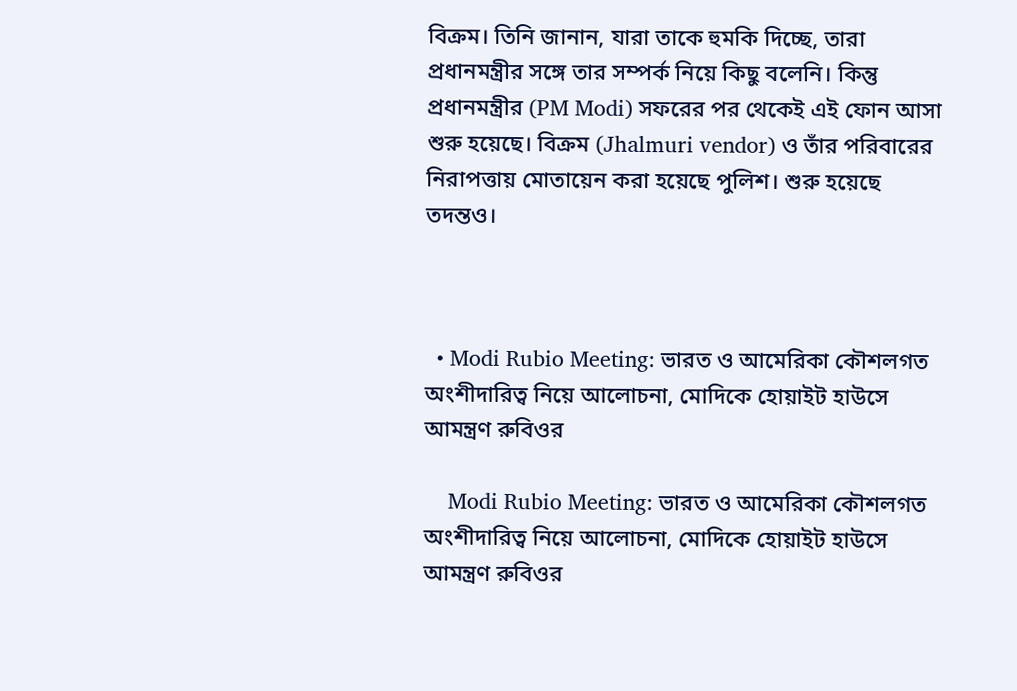বিক্রম। তিনি জানান, যারা তাকে হুমকি দিচ্ছে, তারা প্রধানমন্ত্রীর সঙ্গে তার সম্পর্ক নিয়ে কিছু বলেনি। কিন্তু প্রধানমন্ত্রীর (PM Modi) সফরের পর থেকেই এই ফোন আসা শুরু হয়েছে। বিক্রম (Jhalmuri vendor) ও তাঁর পরিবারের নিরাপত্তায় মোতায়েন করা হয়েছে পুলিশ। শুরু হয়েছে তদন্তও।



  • Modi Rubio Meeting: ভারত ও আমেরিকা কৌশলগত অংশীদারিত্ব নিয়ে আলোচনা, মোদিকে হোয়াইট হাউসে আমন্ত্রণ রুবিওর

    Modi Rubio Meeting: ভারত ও আমেরিকা কৌশলগত অংশীদারিত্ব নিয়ে আলোচনা, মোদিকে হোয়াইট হাউসে আমন্ত্রণ রুবিওর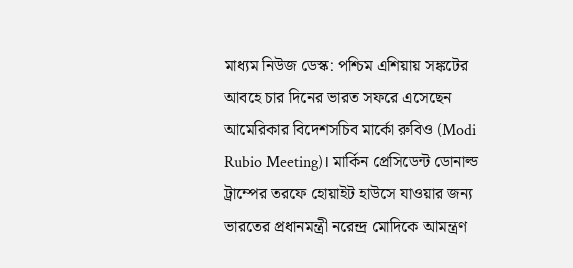মাধ্যম নিউজ ডেস্ক: পশ্চিম এশিয়ায় সঙ্কটের আবহে চার দিনের ভারত সফরে এসেছেন আমেরিকার বিদেশসচিব মার্কো রুবিও (Modi Rubio Meeting)। মার্কিন প্রেসিডেন্ট ডোনাল্ড ট্রাম্পের তরফে হোয়াইট হাউসে যাওয়ার জন্য ভারতের প্রধানমন্ত্রী নরেন্দ্র মোদিকে আমন্ত্রণ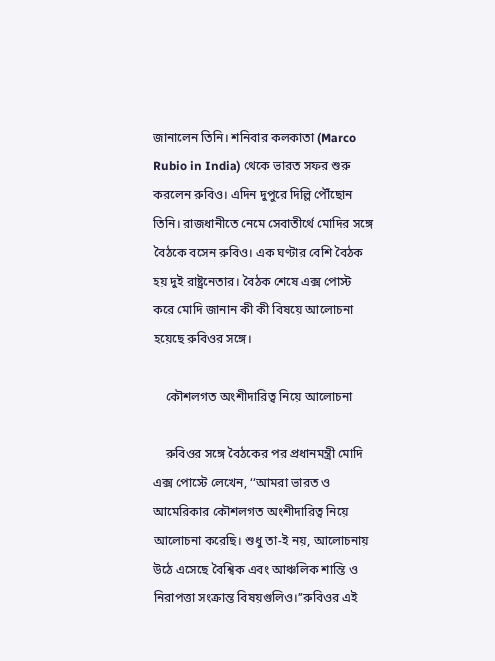জানালেন তিনি। শনিবার কলকাতা (Marco Rubio in India) থেকে ভারত সফর শুরু করলেন রুবিও। এদিন দুপুরে দিল্লি পৌঁছোন তিনি। রাজধানীতে নেমে সেবাতীর্থে মোদির সঙ্গে বৈঠকে বসেন রুবিও। এক ঘণ্টার বেশি বৈঠক হয় দুই রাষ্ট্রনেতার। বৈঠক শেষে এক্স পোস্ট করে মোদি জানান কী কী বিষয়ে আলোচনা হয়েছে রুবিওর সঙ্গে।

    কৌশলগত অংশীদারিত্ব নিয়ে আলোচনা

    রুবিওর সঙ্গে বৈঠকের পর প্রধানমন্ত্রী মোদি এক্স পোস্টে লেখেন, ‘‘আমরা ভারত ও আমেরিকার কৌশলগত অংশীদারিত্ব নিয়ে আলোচনা করেছি। শুধু তা-ই নয়, আলোচনায় উঠে এসেছে বৈশ্বিক এবং আঞ্চলিক শান্তি ও নিরাপত্তা সংক্রান্ত বিষয়গুলিও।’’রুবিওর এই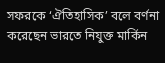সফরকে ‘ঐতিহাসিক’ বলে বর্ণনা করেছেন ভারতে নিযুক্ত মার্কিন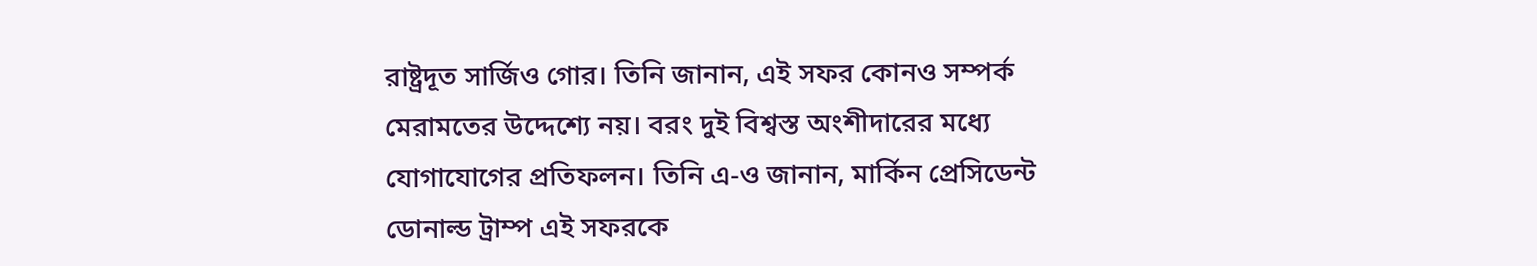রাষ্ট্রদূত সার্জিও গোর। তিনি জানান, এই সফর কোনও সম্পর্ক মেরামতের উদ্দেশ্যে নয়। বরং দুই বিশ্বস্ত অংশীদারের মধ্যে যোগাযোগের প্রতিফলন। তিনি এ-ও জানান, মার্কিন প্রেসিডেন্ট ডোনাল্ড ট্রাম্প এই সফরকে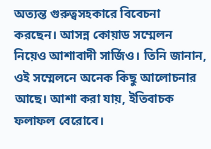অত্যন্ত গুরুত্বসহকারে বিবেচনা করছেন। আসন্ন কোয়াড সম্মেলন নিয়েও আশাবাদী সার্জিও। তিনি জানান, ওই সম্মেলনে অনেক কিছু আলোচনার আছে। আশা করা যায়, ইতিবাচক ফলাফল বেরোবে।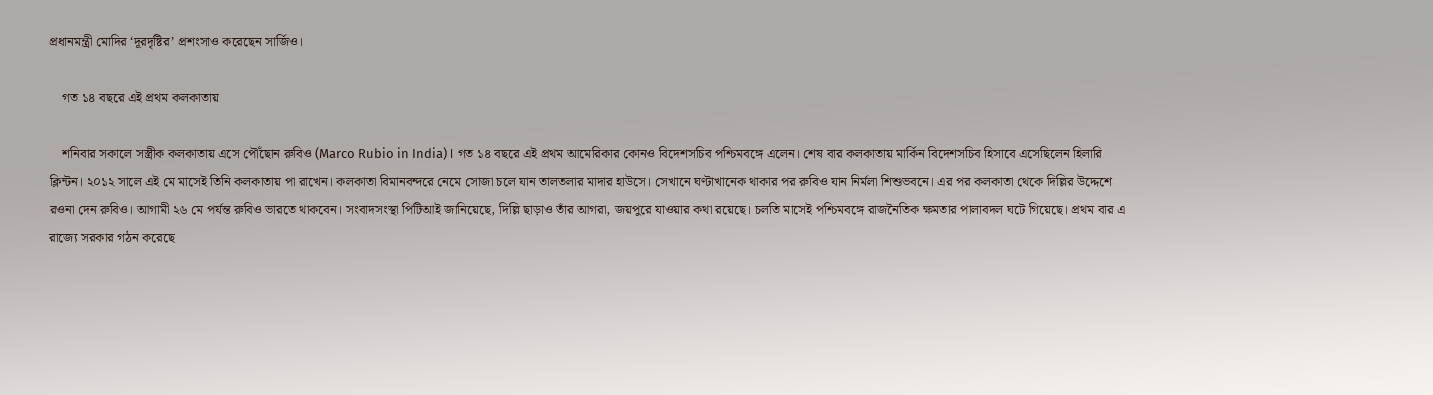প্রধানমন্ত্রী মোদির ‘দূরদৃষ্টির’ প্রশংসাও করেছেন সার্জিও।

    গত ১৪ বছরে এই প্রথম কলকাতায়

    শনিবার সকালে সস্ত্রীক কলকাতায় এসে পৌঁছোন রুবিও (Marco Rubio in India)। গত ১৪ বছরে এই প্রথম আমেরিকার কোনও বিদেশসচিব পশ্চিমবঙ্গে এলেন। শেষ বার কলকাতায় মার্কিন বিদেশসচিব হিসাবে এসেছিলেন হিলারি ক্লিন্টন। ২০১২ সালে এই মে মাসেই তিনি কলকাতায় পা রাখেন। কলকাতা বিমানবন্দরে নেমে সোজা চলে যান তালতলার মাদার হাউসে। সেখানে ঘণ্টাখানেক থাকার পর রুবিও যান নির্মলা শিশুভবনে। এর পর কলকাতা থেকে দিল্লির উদ্দেশে রওনা দেন রুবিও। আগামী ২৬ মে পর্যন্ত রুবিও ভারতে থাকবেন। সংবাদসংস্থা পিটিআই জানিয়েছে, দিল্লি ছাড়াও তাঁর আগরা, জয়পুরে যাওয়ার কথা রয়েছে। চলতি মাসেই পশ্চিমবঙ্গে রাজনৈতিক ক্ষমতার পালাবদল ঘটে গিয়েছে। প্রথম বার এ রাজ্যে সরকার গঠন করেছে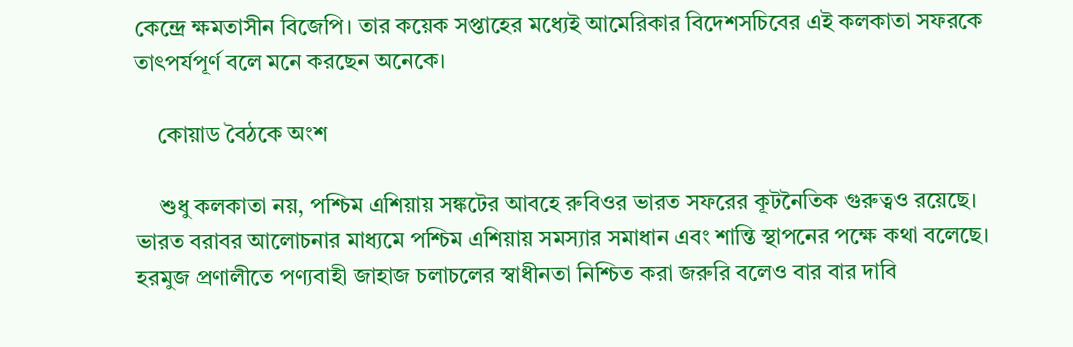কেন্দ্রে ক্ষমতাসীন বিজেপি। তার কয়েক সপ্তাহের মধ্যেই আমেরিকার বিদেশসচিবের এই কলকাতা সফরকে তাৎপর্যপূর্ণ বলে মনে করছেন অনেকে।

    কোয়াড বৈঠকে অংশ

    শুধু কলকাতা নয়, পশ্চিম এশিয়ায় সঙ্কটের আবহে রুবিওর ভারত সফরের কূটনৈতিক গুরুত্বও রয়েছে। ভারত বরাবর আলোচনার মাধ্যমে পশ্চিম এশিয়ায় সমস্যার সমাধান এবং শান্তি স্থাপনের পক্ষে কথা বলেছে। হরমুজ প্রণালীতে পণ্যবাহী জাহাজ চলাচলের স্বাধীনতা নিশ্চিত করা জরুরি বলেও বার বার দাবি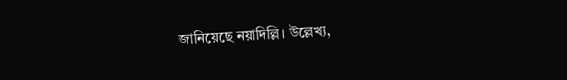জানিয়েছে নয়াদিল্লি। উল্লেখ্য,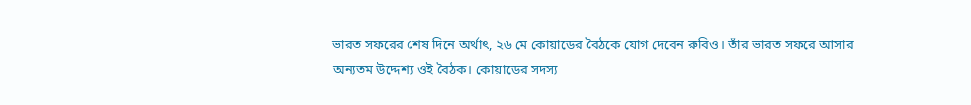ভারত সফরের শেষ দিনে অর্থাৎ, ২৬ মে কোয়াডের বৈঠকে যোগ দেবেন রুবিও। তাঁর ভারত সফরে আসার অন্যতম উদ্দেশ্য ওই বৈঠক। কোয়াডের সদস্য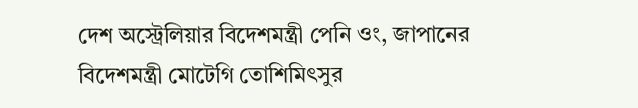দেশ অস্ট্রেলিয়ার বিদেশমন্ত্রী পেনি ওং, জাপানের বিদেশমন্ত্রী মোটেগি তোশিমিৎসুর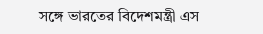সঙ্গে ভারতের বিদেশমন্ত্রী এস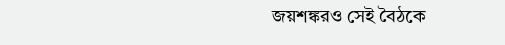জয়শঙ্করও সেই বৈঠকে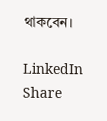থাকবেন।

LinkedIn
Share